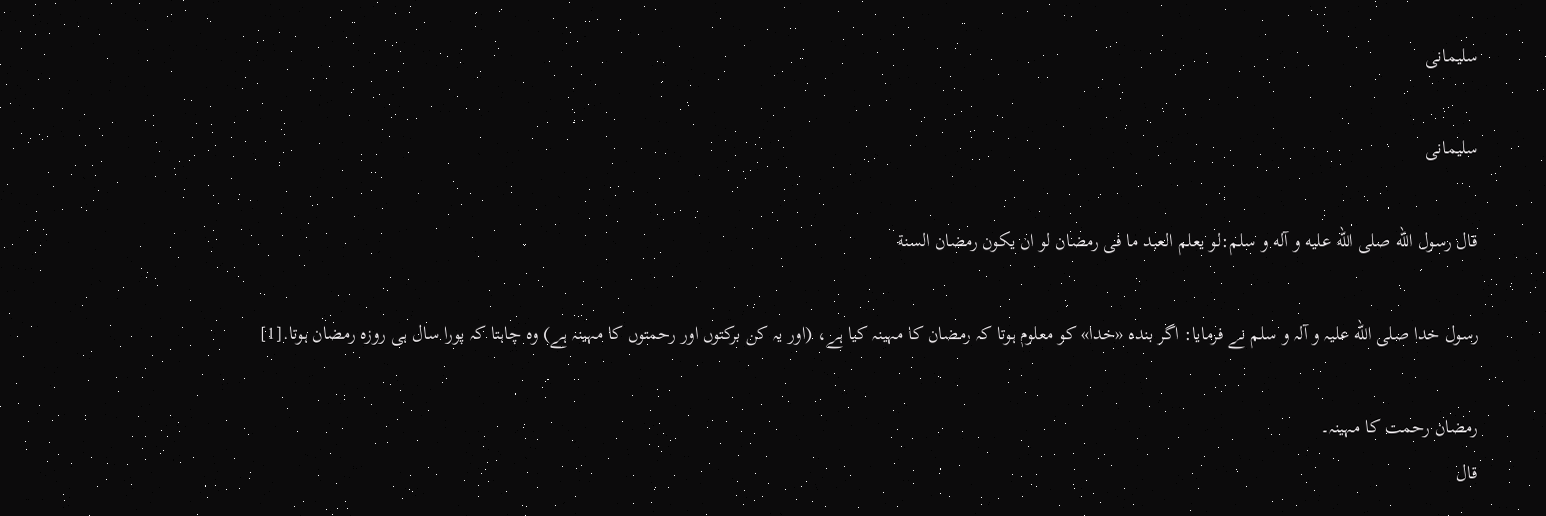سلیمانی

سلیمانی

قال رسول الله صلى الله علیه و آله و سلم:لو يعلم العبد ما فى رمضان لو ان يكون رمضان السنة

رسول خدا صلى الله علیہ و آلہ و سلم نے فرمایا: اگر بنده «خدا» کو معلوم ہوتا کہ رمضان کا مہینہ کیا ہے، (اور یہ کن برکتوں اور رحمتوں کا مہینہ ہے) وه چاہتا کہ پورا سال ہی روزہ رمضان ہوتا.[1]

رمضان رحمت کا مہینہ۔
قال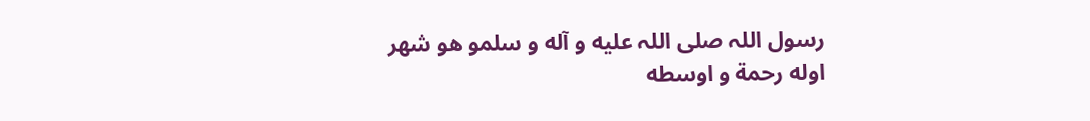رسول اللہ صلى اللہ علیه و آله و سلمو هو شهر اوله رحمة و اوسطه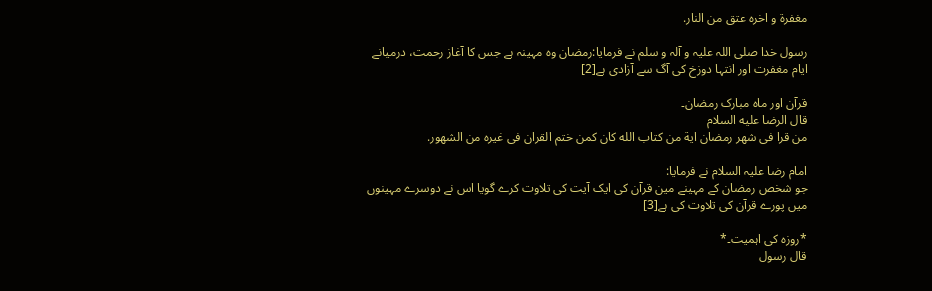مغفرة و اخرہ عتق من النار.

رسول خدا صلى اللہ علیہ و آلہ و سلم نے فرمایا:رمضان وہ مہینہ ہے جس کا آغاز رحمت، درمیانے ایام مغفرت اور انتہا دوزخ کی آگ سے آزادی ہے[2]

قرآن اور ماه مبارک رمضان۔
قال الرضا علیه السلام
من قرا فى شهر رمضان اية من كتاب الله كان كمن ختم القران فى غيره من الشهور.

امام رضا علیہ السلام نے فرمایا:
جو شخص رمضان کے مہینے مین قرآن کی ایک آیت کی تلاوت کرے گویا اس نے دوسرے مہینوں میں پورے قرآن کی تلاوت کی ہے[3]

*روزه کی اہميت۔*
قال رسول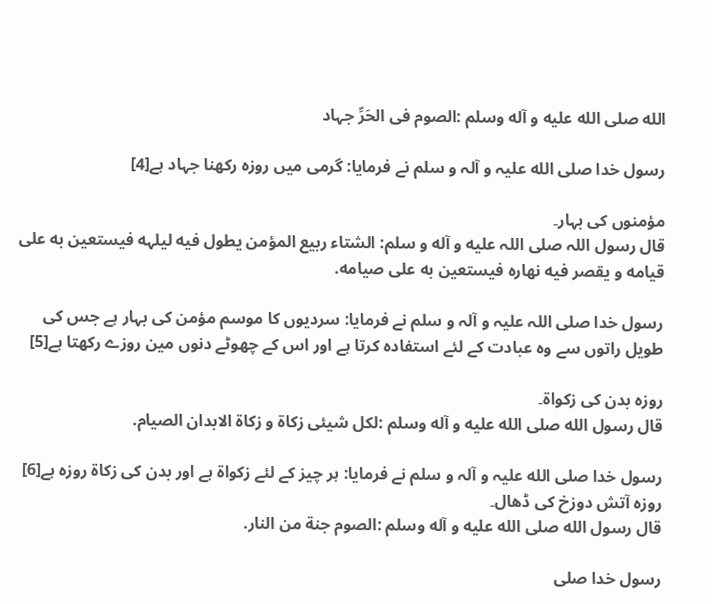الله صلى الله علیه و آله وسلم :الصوم فى الحَرِّ جہاد

رسول خدا صلى الله عليہ و آلہ و سلم نے فرمایا: گرمی میں روزه رکهنا جہاد ہے[4]

مؤمنوں کی بہار۔
قال رسول اللہ صلى اللہ علیه و آله و سلم: الشتاء ربيع المؤمن يطول فيه ليلہه فيستعين به على قيامه و يقصر فيه نهارہ فيستعين به على صيامه.

رسول خدا صلى اللہ علیہ و آلہ و سلم نے فرمایا: سردیوں کا موسم مؤمن کی بہار ہے جس کی طویل راتوں سے وہ عبادت کے لئے استفادہ کرتا ہے اور اس کے چهوٹے دنوں مین روزے رکهتا ہے[5]

روزه بدن کی زكواة۔
قال رسول الله صلى الله علیه و آله وسلم :لكل شيئى زكاة و زكاة الابدان الصيام.

رسول خدا صلى الله علیہ و آلہ و سلم نے فرمایا: ہر چیز کے لئے زکواة ہے اور بدن کی زکاة روزه ہے[6]
روزه آتش دوزخ کی ڈهال۔
قال رسول الله صلى الله علیه و آله وسلم :الصوم جنة من النار.

رسول خدا صلى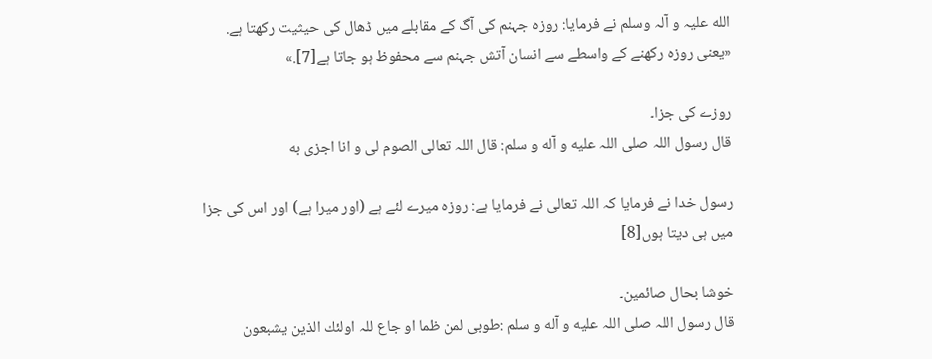الله علیہ و آلہ وسلم نے فرمایا: روزه جہنم کی آگ کے مقابلے میں ڈهال کی حیثیت رکهتا ہے. «يعنى روزه رکهنے کے واسطے سے انسان آتش جہنم سے محفوظ ہو جاتا ہے[7].»

روزے کی جزا۔
قال رسول اللہ صلى اللہ علیه و آله و سلم: قال اللہ تعالى الصوم لى و انا اجزى به

رسول خدا نے فرمایا کہ اللہ تعالی نے فرمایا ہے: روزہ میرے لئے ہے (اور میرا ہے) اور اس کی جزا میں ہی دیتا ہوں[8]

خوشا بحال صائمین۔
قال رسول اللہ صلى اللہ علیه و آله و سلم :طوبى لمن ظما او جاع للہ اولئك الذين يشبعون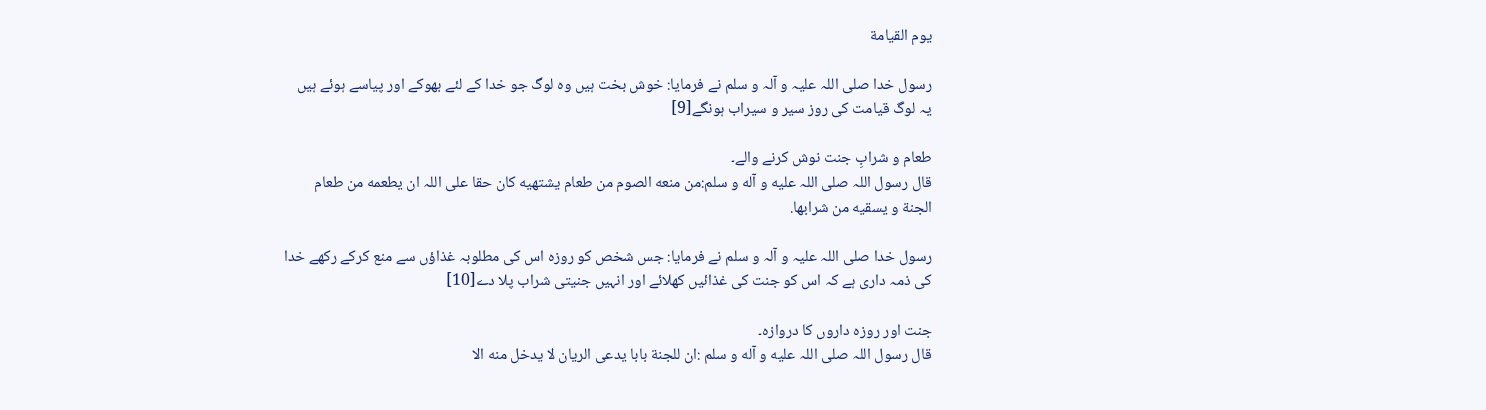يوم القيامة

رسول خدا صلى اللہ علیہ و آلہ و سلم نے فرمایا: خوش بخت ہیں وہ لوگ جو خدا کے لئے بهوکے اور پیاسے ہوئے ہیں یہ لوگ قیامت کی روز سیر و سیراب ہونگے[9]

طعام و شرابِ جنت نوش کرنے والے۔
قال رسول اللہ صلى اللہ علیه و آله و سلم:من منعه الصوم من طعام يشتهيه كان حقا على اللہ ان يطعمه من طعام الجنة و يسقيه من شرابها.

رسول خدا صلى اللہ علیہ و آلہ و سلم نے فرمایا: جس شخص کو روزہ اس کی مطلوبہ غذاؤں سے منع کرکے رکهے خدا کی ذمہ داری ہے کہ اس کو جنت کی غذائیں کهلائے اور انہیں جنیتی شراب پلا دے[10]

جنت اور روزہ داروں کا دروازہ۔
قال رسول اللہ صلى اللہ علیه و آله و سلم :ان للجنة بابا يدعى الريان لا يدخل منه الا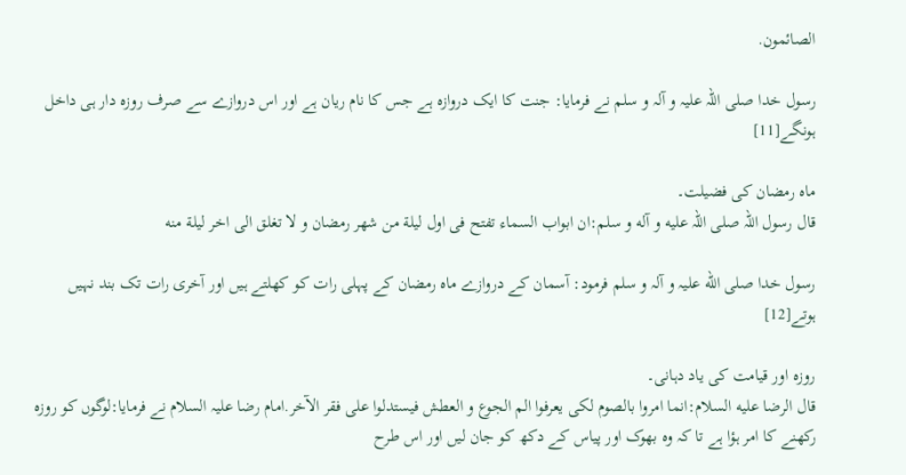الصائمون.

رسول خدا صلى اللہ علیہ و آلہ و سلم نے فرمایا: جنت کا ایک دروازہ ہے جس کا نام ریان ہے اور اس دروازے سے صرف روزہ دار ہی داخل ہونگے[11]

ماہ رمضان کی فضيلت۔
قال رسول اللہ صلى اللہ علیه و آله و سلم:ان ابواب السماء تفتح فى اول ليلة من شهر رمضان و لا تغلق الى اخر ليلة منه

رسول خدا صلى الله علیہ و آلہ و سلم فرمود: آسمان کے دروازے ماه رمضان کے پہلی رات کو کهلتے ہیں اور آخری رات تک بند نہیں ہوتے[12]

روزه اور قيامت کی یاد دہانی۔
قال الرضا علیه السلام:انما امروا بالصوم لكى يعرفوا الم الجوع و العطش فيستدلوا على فقر الآخر.امام رضا علیہ السلام نے فرمایا:لوگوں کو روزہ رکهنے کا امر ہؤا ہے تا کہ وه بهوک اور پیاس کے دکھ کو جان لیں اور اس طرح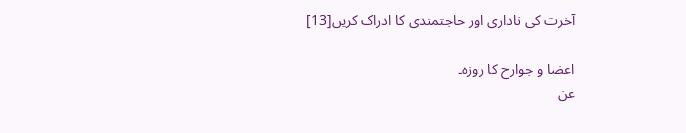آخرت کی ناداری اور حاجتمندی کا ادراک کریں[13]

اعضا و جوارح کا روزه۔
عن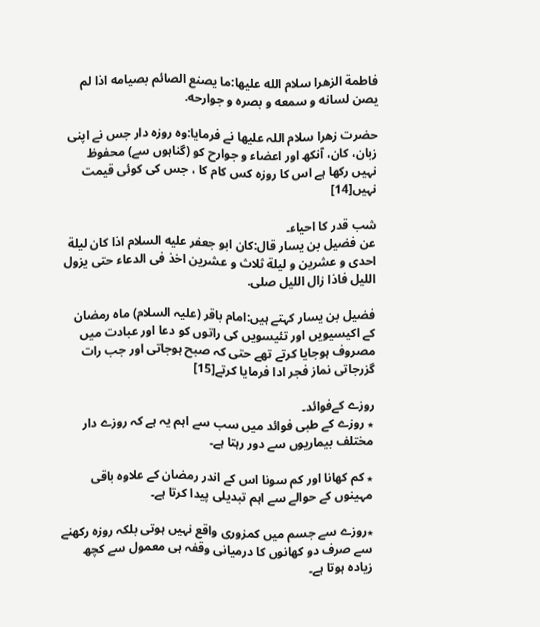فاطم‍‍ة الزهرا سلام الله علیها:ما يصنع الصائم بصيامه اذا لم يصن لسانه و سمعه و بصره و جوارحه.

حضرت زهرا سلام اللہ علیھا نے فرمایا:وه روزه دار جس نے اپنی زبان، کان، آنکھ اور اعضاء و جوارح کو (گناہوں سے) محفوظ نہیں رکها ہے اس کا روزه کس کام کا ، جس کی کوئی قیمت نہیں[14]

شب قدر کا احياء۔
عن فضيل بن يسار قال:كان ابو جعفر علیه السلام اذا كان ليلة احدى و عشرين و ليلة ثلاث و عشرين اخذ فى الدعاء حتى يزول الليل فاذا زال الليل صلى.

فضيل بن يسار کہتے ہیں:امام باقر (علیہ السلام) ماہ رمضان کے اکیسیویں اور تئیسویں کی راتوں کو دعا اور عبادت میں مصروف ہوجایا کرتے تهے حتی کہ صبح ہوجاتی اور جب رات گزرجاتی نماز فجر ادا فرمایا کرتے[15]

روزے کےفوائد۔
٭ روزے کے طبی فوائد میں سب سے اہم یہ ہے کہ روزے دار مختلف بیماریوں سے دور رہتا ہے۔

٭ کم کھانا اور کم سونا اس کے اندر رمضان کے علاوہ باقی مہینوں کے حوالے سے اہم تبدیلی پیدا کرتا ہے۔

٭روزے سے جسم میں کمزوری واقع نہیں ہوتی بلکہ روزہ رکھنے سے صرف دو کھانوں کا درمیانی وقفہ ہی معمول سے کچھ زیادہ ہوتا ہے۔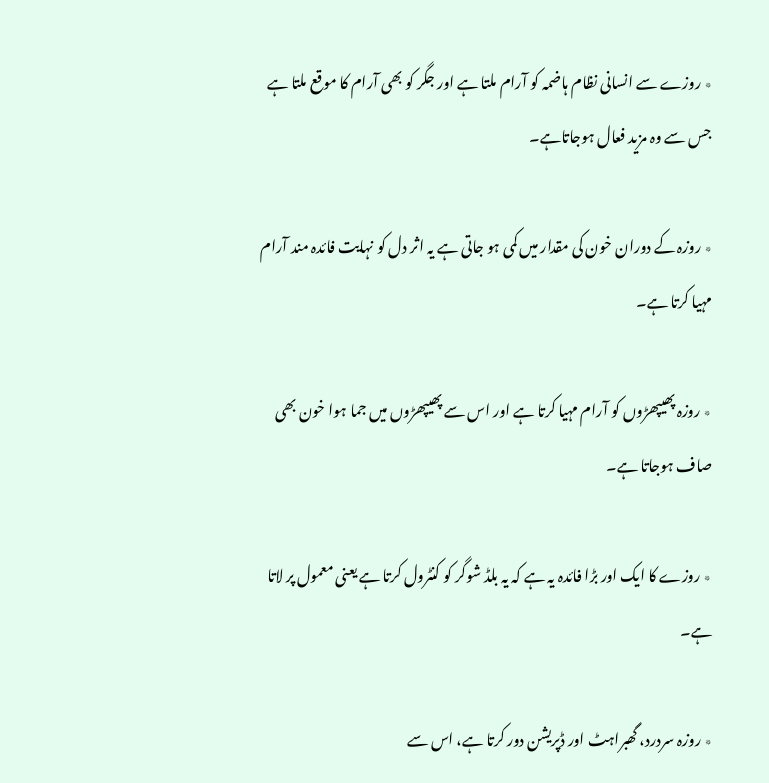٭ روزے سے انسانی نظام ہاضمہ کو آرام ملتا ہے اور جگر کو بھی آرام کا موقع ملتا ہے جس سے وہ مزید فعال ہوجاتاہے۔

٭ روزہ کے دوران خون کی مقدار میں کمی ہو جاتی ہے یہ اثر دل کو نہایت فائدہ مند آرام مہیا کرتا ہے۔

٭ روزہ پھیپھڑوں کو آرام مہیا کرتا ہے اور اس سے پھیپھڑوں میں جما ہوا خون بھی صاف ہوجاتا ہے۔

٭ روزے کا ایک اور بڑا فائدہ یہ ہے کہ یہ بلڈ شوگر کو کنٹرول کرتا ہے یعنی معمول پر لاتا ہے۔

٭ روزہ سردرد، گھبراہٹ اور ڈپریشن دور کرتا ہے، اس سے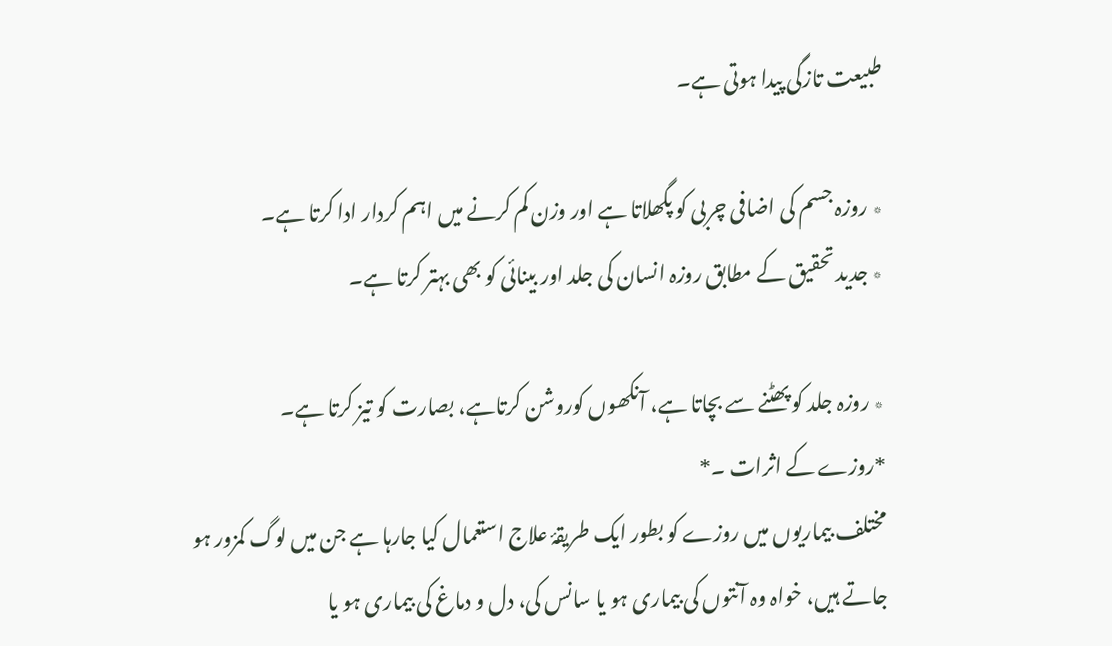طبیعت تازگی پیدا ہوتی ہے۔

٭ روزہ جسم کی اضافی چربی کو پگھلاتا ہے اور وزن کم کرنے میں اہم کردار ادا کرتا ہے۔
٭ جدید تحقیق کے مطابق روزہ انسان کی جلد اور بینائی کو بھی بہتر کرتا ہے۔

٭ روزہ جلد کو پھٹنے سے بچاتا ہے، آنکھوں کوروشن کرتاہے، بصارت کو تیز کرتا ہے۔
*روزے کے اثرات ۔*
مختلف بیماریوں میں روزے کو بطور ایک طریقۂ علاج استعمال کیا جارہا ہے جن میں لوگ کمزور ہو جاتے ہیں، خواہ وہ آنتوں کی بیماری ہو یا سانس کی، دل و دماغ کی بیماری ہو یا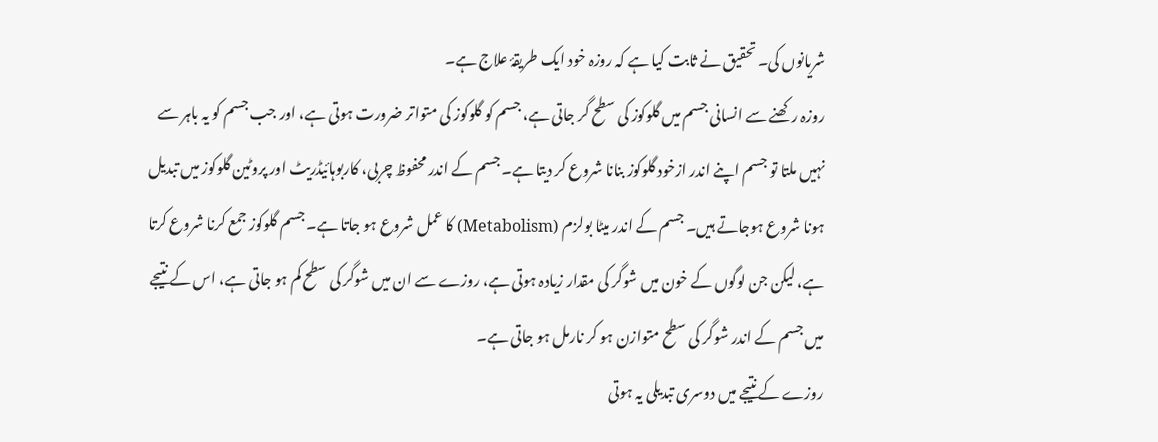شریانوں کی۔ تحقیق نے ثابت کیا ہے کہ روزہ خود ایک طریقۂ علاج ہے۔
روزہ رکھنے سے انسانی جسم میں گلوکوز کی سطح گر جاتی ہے، جسم کو گلوکوز کی متواتر ضرورت ہوتی ہے، اور جب جسم کو یہ باہر سے نہیں ملتا تو جسم اپنے اندر ازخود گلوکوز بنانا شروع کر دیتا ہے۔ جسم کے اندر محفوظ چربی، کاربوہائیڈریٹ اور پروٹین گلوکوز میں تبدیل ہونا شروع ہوجاتے ہیں۔ جسم کے اندر میٹا بولزم (Metabolism) کا عمل شروع ہو جاتا ہے۔ جسم گلوکوز جمع کرنا شروع کرتا ہے، لیکن جن لوگوں کے خون میں شوگر کی مقدار زیادہ ہوتی ہے، روزے سے ان میں شوگر کی سطح کم ہو جاتی ہے، اس کے نتیجے میں جسم کے اندر شوگر کی سطح متوازن ہو کر نارمل ہو جاتی ہے۔
روزے کے نتیجے میں دوسری تبدیلی یہ ہوتی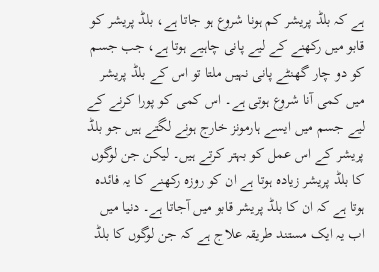ہے کہ بلڈ پریشر کم ہونا شروع ہو جاتا ہے، بلڈ پریشر کو قابو میں رکھنے کے لیے پانی چاہیے ہوتا ہے، جب جسم کو دو چار گھنٹے پانی نہیں ملتا تو اس کے بلڈ پریشر میں کمی آنا شروع ہوتی ہے۔ اس کمی کو پورا کرنے کے لیے جسم میں ایسے ہارمونز خارج ہونے لگتے ہیں جو بلڈ پریشر کے اس عمل کو بہتر کرتے ہیں۔ لیکن جن لوگوں کا بلڈ پریشر زیادہ ہوتا ہے ان کو روزہ رکھنے کا یہ فائدہ ہوتا ہے کہ ان کا بلڈ پریشر قابو میں آجاتا ہے۔ دنیا میں اب یہ ایک مستند طریقہ علاج ہے کہ جن لوگوں کا بلڈ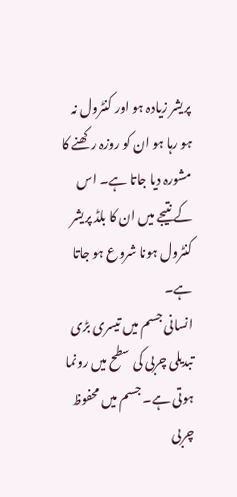پریشر زیادہ ہو اور کنٹرول نہ ہو رہا ہو ان کو روزہ رکھنے کا مشورہ دیا جاتا ہے۔ اس کے نتیجے میں ان کا بلڈ پریشر کنٹرول ہونا شروع ہو جاتا ہے۔
انسانی جسم میں تیسری بڑی تبدیلی چربی کی سطح میں رونما ہوتی ہے۔ جسم میں محفوظ چربی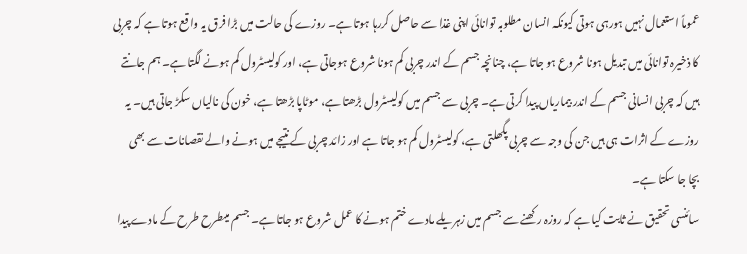عموماً استعمال نہیں ہورہی ہوتی کیونکہ انسان مطلوبہ توانائی اپنی غذا سے حاصل کررہا ہوتا ہے۔ روزے کی حالت میں بڑا فرق یہ واقع ہوتا ہے کہ چربی کا ذخیرہ توانائی میں تبدیل ہونا شروع ہو جاتا ہے، چنانچہ جسم کے اندر چربی کم ہونا شروع ہوجاتی ہے، اور کولیسٹرول کم ہونے لگتا ہے۔ ہم جانتے ہیں کہ چربی انسانی جسم کے اندر بیماریاں پیدا کرتی ہے۔ چربی سے جسم میں کولیسٹرول بڑھتا ہے، موٹاپا بڑھتا ہے، خون کی نالیاں سکڑ جاتی ہیں۔ یہ روزے کے اثرات ہی ہیں جن کی وجہ سے چربی پگھلتی ہے، کولیسٹرول کم ہو جاتا ہے اور زائد چربی کے نتیجے میں ہونے والے نقصانات سے بھی بچا جا سکتا ہے۔
سائنسی تحقیق نے ثابت کیا ہے کہ روزہ رکھنے سے جسم میں زہریلے مادے ختم ہونے کا عمل شروع ہو جاتا ہے۔ جسم میںطرح طرح کے مادے پیدا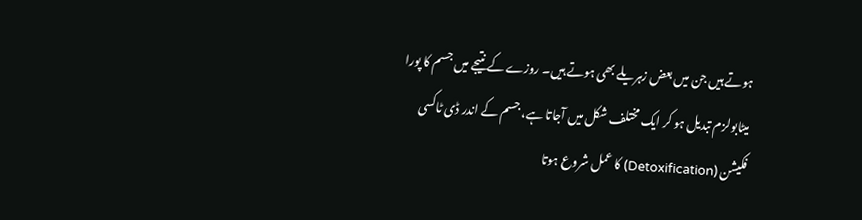ہوتے ہیں جن میں بعض زہریلے بھی ہوتے ہیں۔ روزے کے نتیجے میں جسم کا پورا میٹابولزم تبدیل ہو کر ایک مختلف شکل میں آجاتا ہے، جسم کے اندر ڈی ٹاکسی فکیشن (Detoxification) کا عمل شروع ہوتا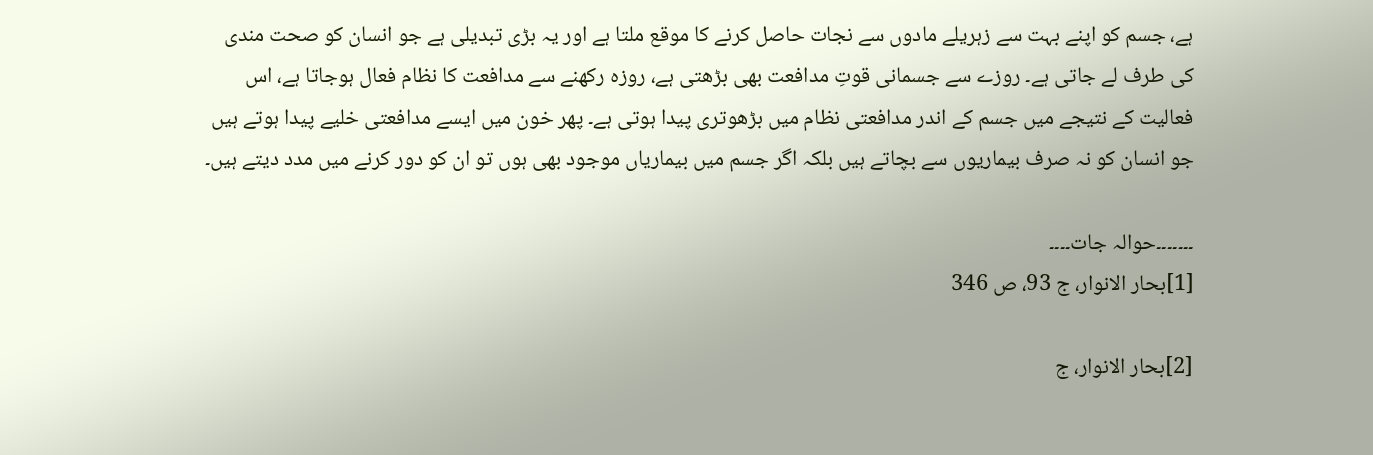ہے، جسم کو اپنے بہت سے زہریلے مادوں سے نجات حاصل کرنے کا موقع ملتا ہے اور یہ بڑی تبدیلی ہے جو انسان کو صحت مندی کی طرف لے جاتی ہے۔ روزے سے جسمانی قوتِ مدافعت بھی بڑھتی ہے، روزہ رکھنے سے مدافعت کا نظام فعال ہوجاتا ہے، اس فعالیت کے نتیجے میں جسم کے اندر مدافعتی نظام میں بڑھوتری پیدا ہوتی ہے۔ پھر خون میں ایسے مدافعتی خلیے پیدا ہوتے ہیں جو انسان کو نہ صرف بیماریوں سے بچاتے ہیں بلکہ اگر جسم میں بیماریاں موجود بھی ہوں تو ان کو دور کرنے میں مدد دیتے ہیں۔

۔۔۔۔۔۔۔حوالہ جات۔۔۔۔
[1]بحار الانوار، ج 93، ص 346

[2]بحار الانوار، ج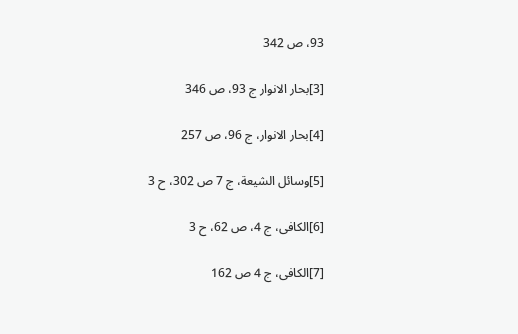93، ص 342

[3]بحار الانوار ج 93، ص 346

[4]بحار الانوار، ج 96، ص 257

[5]وسائل الشیعة، ج 7 ص 302، ح 3

[6]الكافى، ج 4، ص 62، ح 3

[7]الكافى، ج 4 ص 162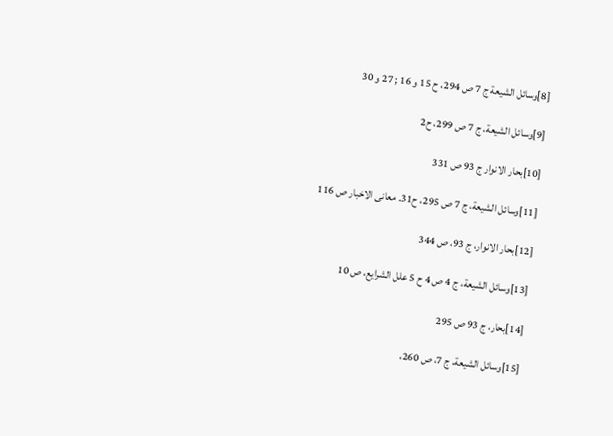[8]وسائل الشیعة ج 7 ص 294، ح 15 و 16 ; 27 و 30

[9]وسائل الشیعة، ج 7 ص 299، ح2

[10]بحار الانوار ج 93 ص 331

[11]وسائل الشیعة، ج 7 ص 295، ح31. معانى الاخبار ص 116

[12]بحار الانوار، ج 93، ص 344

[13]وسائل الشیعة، ج 4 ص 4 ح 5 علل الشرايع، ص 10

[14]بحار، ج 93 ص 295

[15]وسائل الشیعة، ج 7، ص 260،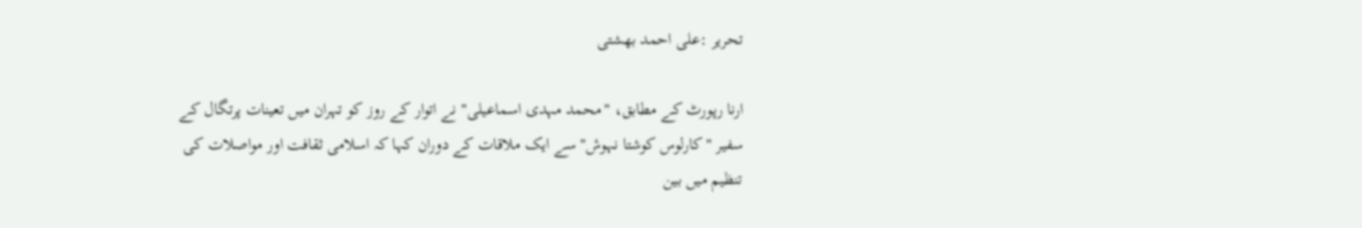تحریر :علی احمد بھشتی

ارنا رپورٹ کے مطابق، "محمد مہدی اسماعیلی" نے اتوار کے روز کو تہران میں تعینات پرتگال کے سفیر "کارلوس کوشتا نہوش" سے ایک ملاقات کے دوران کہا کہ اسلامی ثقافت اور مواصلات کی تنظیم میں بین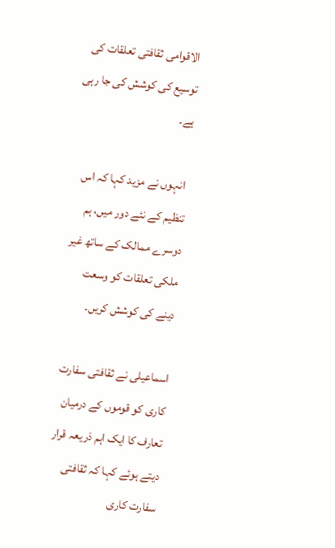الاقوامی ثقافتی تعلقات کی توسیع کی کوشش کی جا رہی ہے۔

 انہوں نے مزید کہا کہ اس تنظیم کے نئے دور میں، ہم دوسرے ممالک کے ساتھ غیر ملکی تعلقات کو وسعت دینے کی کوشش کریں۔

اسماعیلی نے ثقافتی سفارت کاری کو قوموں کے درمیان تعارف کا ایک اہم ذریعہ قرار دیتے ہوئے کہا کہ ثقافتی سفارت کاری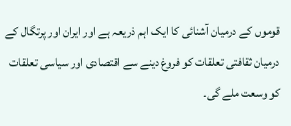قوموں کے درمیان آشنائی کا ایک اہم ذریعہ ہے اور ایران اور پرتگال کے درمیان ثقافتی تعلقات کو فروغ دینے سے اقتصادی اور سیاسی تعلقات کو وسعت ملے گی۔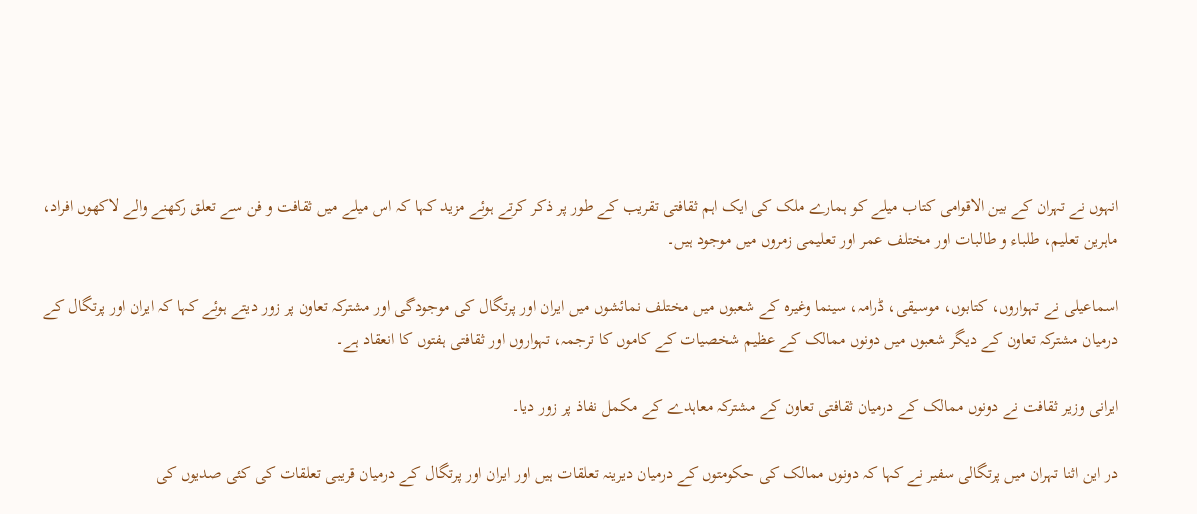انہوں نے تہران کے بین الاقوامی کتاب میلے کو ہمارے ملک کی ایک اہم ثقافتی تقریب کے طور پر ذکر کرتے ہوئے مزید کہا کہ اس میلے میں ثقافت و فن سے تعلق رکھنے والے لاکھوں افراد، ماہرین تعلیم، طلباء و طالبات اور مختلف عمر اور تعلیمی زمروں میں موجود ہیں۔

اسماعیلی نے تہواروں، کتابوں، موسیقی، ڈرامہ، سینما وغیرہ کے شعبوں میں مختلف نمائشوں میں ایران اور پرتگال کی موجودگی اور مشترکہ تعاون پر زور دیتے ہوئے کہا کہ ایران اور پرتگال کے درمیان مشترکہ تعاون کے دیگر شعبوں میں دونوں ممالک کے عظیم شخصیات کے کاموں کا ترجمہ، تہواروں اور ثقافتی ہفتوں کا انعقاد ہے۔

ایرانی وزیر ثقافت نے دونوں ممالک کے درمیان ثقافتی تعاون کے مشترکہ معاہدے کے مکمل نفاذ پر زور دیا۔

در این اثنا تہران میں پرتگالی سفیر نے کہا کہ دونوں ممالک کی حکومتوں کے درمیان دیرینہ تعلقات ہیں اور ایران اور پرتگال کے درمیان قریبی تعلقات کی کئی صدیوں کی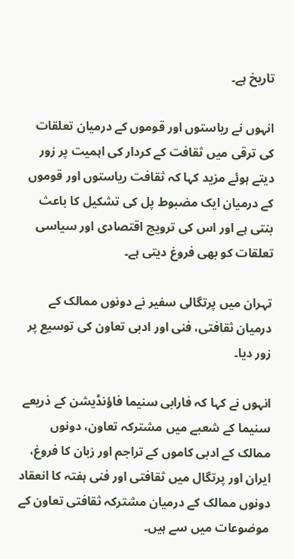تاریخ ہے۔

انہوں نے ریاستوں اور قوموں کے درمیان تعلقات کی ترقی میں ثقافت کے کردار کی اہمیت پر زور دیتے ہوئے مزید کہا کہ ثقافت ریاستوں اور قوموں کے درمیان ایک مضبوط پل کی تشکیل کا باعث بنتی ہے اور اس کی ترویج اقتصادی اور سیاسی تعلقات کو بھی فروغ دیتی ہے۔

تہران میں پرتگالی سفیر نے دونوں ممالک کے درمیان ثقافتی، فنی اور ادبی تعاون کی توسیع پر زور دیا۔

انہوں نے کہا کہ فارابی سنیما فاؤنڈیشن کے ذریعے سنیما کے شعبے میں مشترکہ تعاون، دونوں ممالک کے ادبی کاموں کے تراجم اور زبان کا فروغ، ایران اور پرتگال میں ثقافتی اور فنی ہفتہ کا انعقاد دونوں ممالک کے درمیان مشترکہ ثقافتی تعاون کے موضوعات میں سے ہیں۔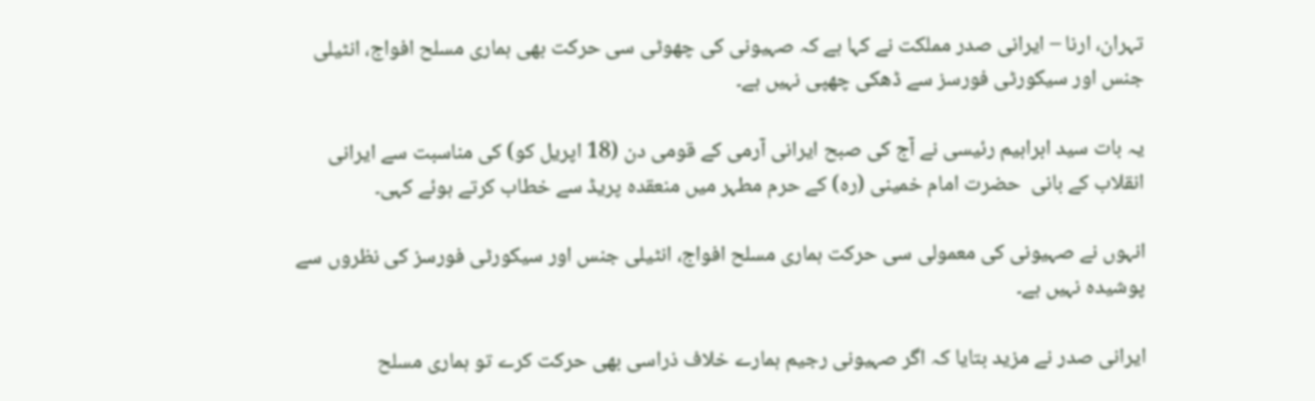تہران، ارنا – ایرانی صدر مملکت نے کہا ہے کہ صہیونی کی چھوٹی سی حرکت بھی ہماری مسلح افواج، انٹیلی جنس اور سیکورٹی فورسز سے ڈھکی چھپی نہیں ہے۔

یہ بات سید ابراہیم رئیسی نے آج کی صبح ایرانی آرمی کے قومی دن (18 اپریل کو) کی مناسبت سے ایرانی انقلاب کے بانی  حضرت امام خمینی (رہ) کے حرم مطہر میں منعقدہ پریڈ سے خطاب کرتے ہوئے کہی۔

انہوں نے صہیونی کی معمولی سی حرکت ہماری مسلح افواج، انٹیلی جنس اور سیکورٹی فورسز کی نظروں سے پوشیدہ نہیں ہے۔

ایرانی صدر نے مزید بتایا کہ اگر صہیونی رجیم ہمارے خلاف ذراسی بھی حرکت کرے تو ہماری مسلح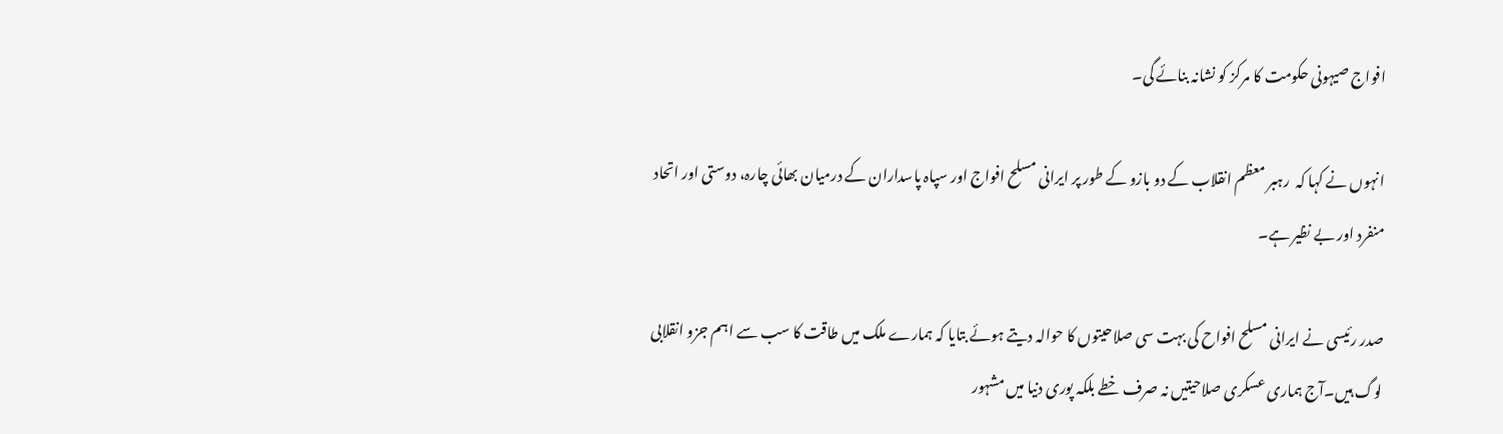افواج صیہونی حکومت کا مرکز کو نشانہ بنائے گی۔

انہوں نے کہا کہ  رہبر معظم انقلاب کے دو بازو کے طور پر ایرانی مسلح افواج اور سپاہ پاسداران کے درمیان بھائی چارہ، دوستی اور اتحاد منفرد اور بے نظیر ہے۔

صدر رئیسی نے ایرانی مسلح افواح کی بہت سی صلاحیتوں کا حوالہ دیتے ہوئے بتایا کہ ہمارے ملک میں طاقت کا سب سے اہم جزو انقلابی لوگ ہیں۔آج ہماری عسکری صلاحیتیں نہ صرف خطے بلکہ پوری دنیا میں مشہور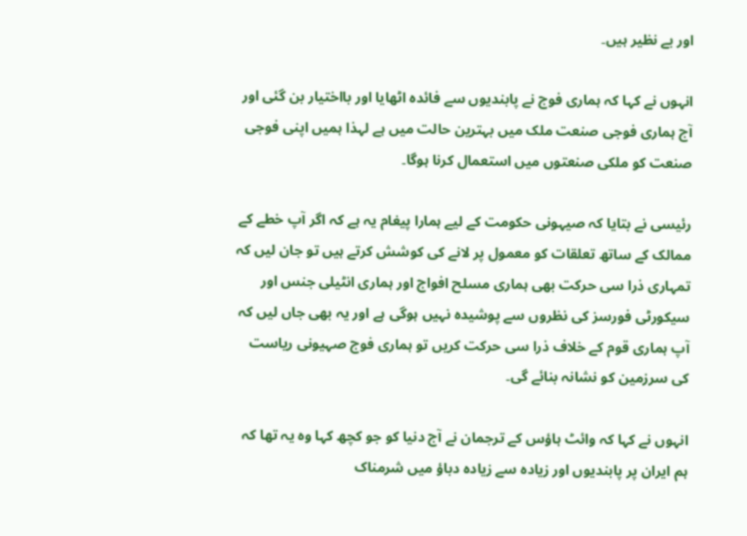اور بے نظیر ہیں۔

انہوں نے کہا کہ ہماری فوج نے پابندیوں سے فائدہ اٹھایا اور بااختیار بن گئی اور آج ہماری فوجی صنعت ملک میں بہترین حالت میں ہے لہذا ہمیں اپنی فوجی صنعت کو ملکی صنعتوں میں استعمال کرنا ہوگا۔

رئیسی نے بتایا کہ صیہونی حکومت کے لیے ہمارا پیغام یہ ہے کہ اگر آپ خطے کے ممالک کے ساتھ تعلقات کو معمول پر لانے کی کوشش کرتے ہیں تو جان لیں کہ تمہاری ذرا سی حرکت بھی ہماری مسلح افواج اور ہماری انٹیلی جنس اور سیکورٹی فورسز کی نظروں سے پوشیدہ نہیں ہوگی ہے اور یہ بھی جاں لیں کہ آپ ہماری قوم کے خلاف ذرا سی حرکت کریں تو ہماری فوج صہیونی ریاست کی سرزمین کو نشانہ بنائے گی۔

انہوں نے کہا کہ وائٹ ہاؤس کے ترجمان نے آج دنیا کو جو کچھ کہا وہ یہ تھا کہ ہم ایران پر پابندیوں اور زیادہ سے زیادہ دباؤ میں شرمناک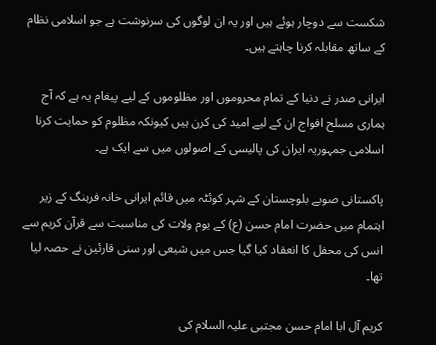شکست سے دوچار ہوئے ہیں اور یہ ان لوگوں کی سرنوشت ہے جو اسلامی نظام کے ساتھ مقابلہ کرنا چاہتے ہیں۔

ایرانی صدر نے دنیا کے تمام محروموں اور مظلوموں کے لیے پیغام یہ ہے کہ آج ہماری مسلح افواج ان کے لیے امید کی کرن ہیں کیونکہ مظلوم کو حمایت کرنا اسلامی جمہوریہ ایران کی پالیسی کے اصولوں میں سے ایک ہے۔

پاکستانی صوبے بلوچستان کے شہر کوئٹہ میں قائم ایرانی خانہ فرہنگ کے زیر اہتمام میں حضرت امام حسن (ع) کے یوم ولات کی مناسبت سے قرآن کریم سے انس کی محفل کا انعقاد کیا گیا جس میں شیعی اور سنی قارئین نے حصہ لیا تھا۔

کریم آل ابا امام حسن مجتبی علیہ السلام کی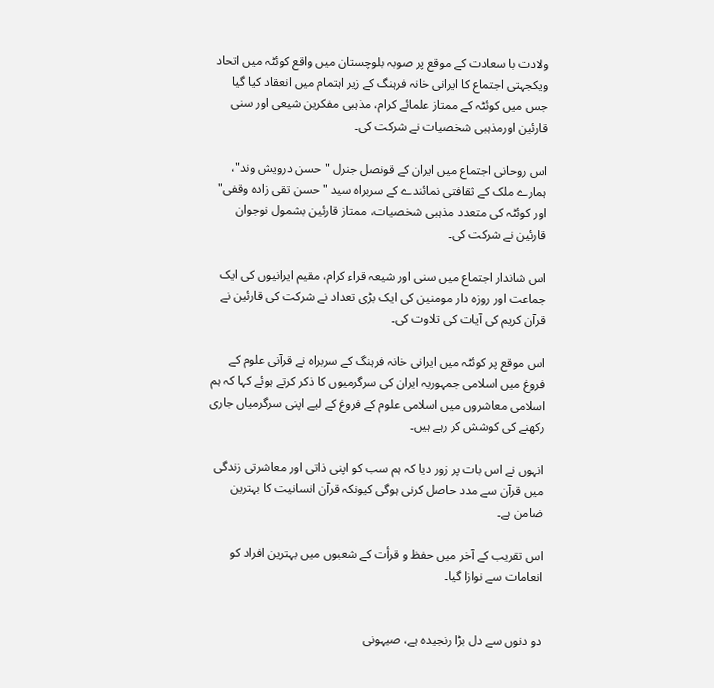ولادت با سعادت کے موقع پر صوبہ بلوچستان میں واقع کوئٹہ میں اتحاد ویکجہتی اجتماع کا ایرانی خانہ فرہنگ کے زیر اہتمام میں انعقاد کیا گیا جس میں کوئٹہ کے ممتاز علمائے کرام، مذہبی مفکرین شیعی اور سنی قارئین اورمذہبی شخصیات نے شرکت کی۔

اس روحانی اجتماع میں ایران کے قونصل جنرل "حسن درویش وند"، ہمارے ملک کے ثقافتی نمائندے کے سربراہ سید "حسن تقی زادہ وقفی" اور کوئٹہ کی متعدد مذہبی شخصیات، ممتاز قارئین بشمول نوجوان قارئین نے شرکت کی۔

اس شاندار اجتماع میں سنی اور شیعہ قراء کرام، مقیم ایرانیوں کی ایک جماعت اور روزہ دار مومنین کی ایک بڑی تعداد نے شرکت کی قارئین نے قرآن کریم کی آیات کی تلاوت کی۔

اس موقع پر کوئٹہ میں ایرانی خانہ فرہنگ کے سربراہ نے قرآنی علوم کے فروغ میں اسلامی جمہوریہ ایران کی سرگرمیوں کا ذکر کرتے ہوئے کہا کہ ہم اسلامی معاشروں میں اسلامی علوم کے فروغ کے لیے اپنی سرگرمیاں جاری رکھنے کی کوشش کر رہے ہیں۔

انہوں نے اس بات پر زور دیا کہ ہم سب کو اپنی ذاتی اور معاشرتی زندگی میں قرآن سے مدد حاصل کرنی ہوگی کیونکہ قرآن انسانیت کا بہترین ضامن ہے۔

اس تقریب کے آخر میں حفظ و قرأت کے شعبوں میں بہترین افراد کو انعامات سے نوازا گیا۔


دو دنوں سے دل بڑا رنجیدہ ہے، صیہونی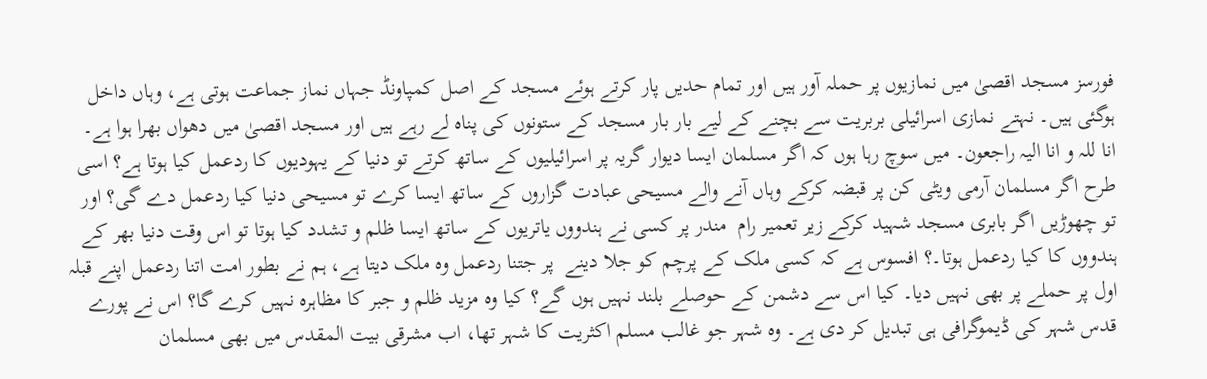فورسز مسجد اقصیٰ میں نمازیوں پر حملہ آور ہیں اور تمام حدیں پار کرتے ہوئے مسجد کے اصل کمپاونڈ جہاں نماز جماعت ہوتی ہے، وہاں داخل ہوگئی ہیں۔ نہتے نمازی اسرائیلی بربریت سے بچنے کے لیے بار بار مسجد کے ستونوں کی پناہ لے رہے ہیں اور مسجد اقصیٰ میں دھواں بھرا ہوا ہے۔ انا للہ و انا الیہ راجعون۔ میں سوچ رہا ہوں کہ اگر مسلمان ایسا دیوار گریہ پر اسرائیلیوں کے ساتھ کرتے تو دنیا کے یہودیوں کا ردعمل کیا ہوتا ہے؟ اسی طرح اگر مسلمان آرمی ویٹی کن پر قبضہ کرکے وہاں آنے والے مسیحی عبادت گزاروں کے ساتھ ایسا کرے تو مسیحی دنیا کیا ردعمل دے گی؟ اور تو چھوڑیں اگر بابری مسجد شہید کرکے زیر تعمیر رام  مندر پر کسی نے ہندووں یاتریوں کے ساتھ ایسا ظلم و تشدد کیا ہوتا تو اس وقت دنیا بھر کے ہندووں کا کیا ردعمل ہوتا۔؟ افسوس ہے کہ کسی ملک کے پرچم کو جلا دینے  پر جتنا ردعمل وہ ملک دیتا ہے، ہم نے بطور امت اتنا ردعمل اپنے قبلہ اول پر حملے پر بھی نہیں دیا۔ کیا اس سے دشمن کے حوصلے بلند نہیں ہوں گے؟ کیا وہ مزید ظلم و جبر کا مظاہرہ نہیں کرے گا؟ اس نے پورے قدس شہر کی ڈیموگرافی ہی تبدیل کر دی ہے۔ وہ شہر جو غالب مسلم اکثریت کا شہر تھا، اب مشرقی بیت المقدس میں بھی مسلمان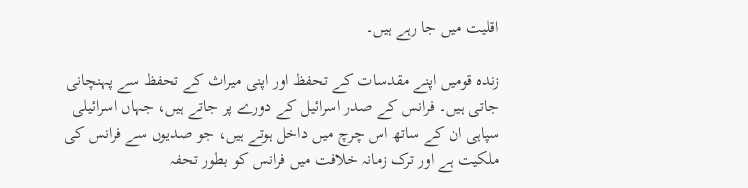اقلیت میں جا رہے ہیں۔

زندہ قومیں اپنے مقدسات کے تحفظ اور اپنی میراث کے تحفظ سے پہنچانی جاتی ہیں۔ فرانس کے صدر اسرائیل کے دورے پر جاتے ہیں، جہاں اسرائیلی سپاہی ان کے ساتھ اس چرچ میں داخل ہوتے ہیں، جو صدیوں سے فرانس کی ملکیت ہے اور ترک زمانہ خلافت میں فرانس کو بطور تحفہ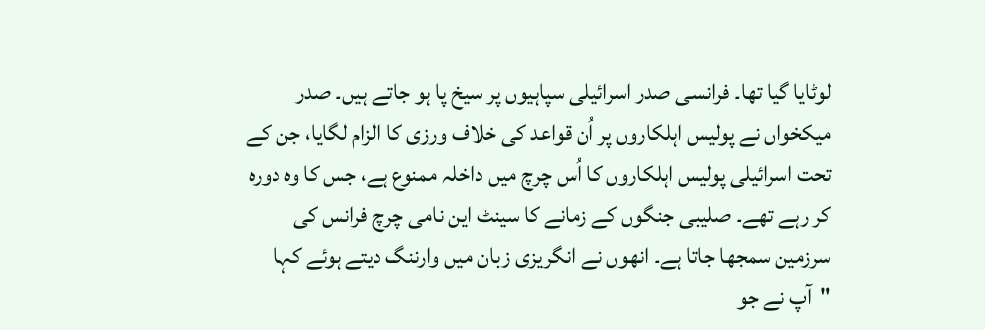لوٹایا گیا تھا۔ فرانسی صدر اسرائیلی سپاہیوں پر سیخ پا ہو جاتے ہیں۔ صدر میکخواں نے پولیس اہلکاروں پر اُن قواعد کی خلاف ورزی کا الزام لگایا، جن کے تحت اسرائیلی پولیس اہلکاروں کا اُس چرچ میں داخلہ ممنوع ہے، جس کا وہ دورہ کر رہے تھے۔ صلیبی جنگوں کے زمانے کا سینٹ این نامی چرچ فرانس کی سرزمین سمجھا جاتا ہے۔ انھوں نے انگریزی زبان میں وارننگ دیتے ہوئے کہا "آپ نے جو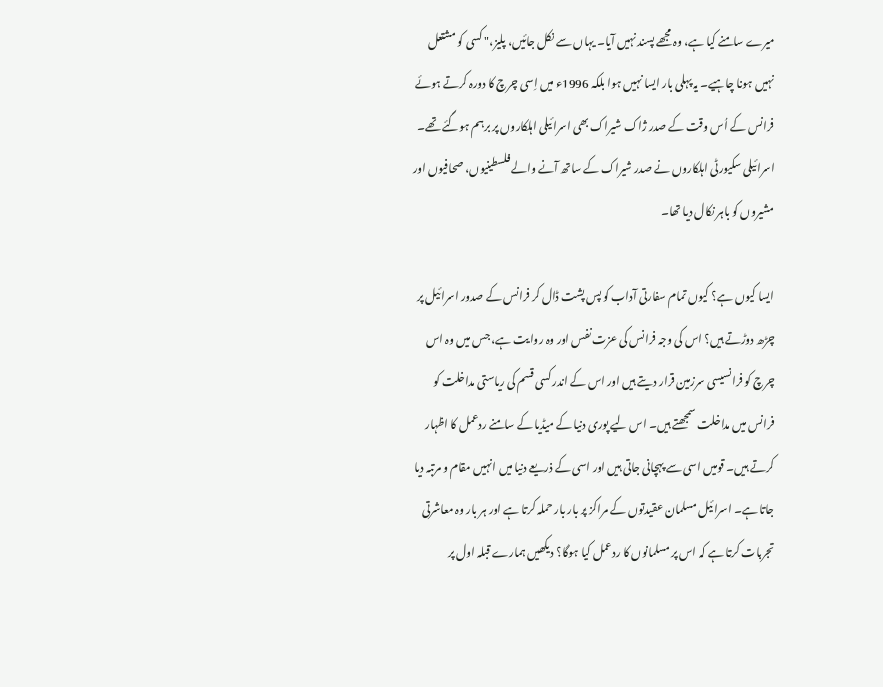میرے سامنے کیا ہے، وہ مجھے پسند نہیں آیا۔ یہاں سے نکل جائیں، پلیز،" کسی کو مشتعل نہیں ہونا چاہیے۔ یہ پہلی بار ایسا نہیں ہوا بلکہ 1996ء میں اِسی چرچ کا دورہ کرتے ہوئے فرانس کے اُس وقت کے صدر ژاک شیراک بھی اسرائیلی اہلکاروں پر برہم ہوگئے تھے۔ اسرائیلی سکیورٹی اہلکاروں نے صدر شیراک کے ساتھ آنے والے فلسطینیوں، صحافیوں اور مشیروں کو باہر نکال دیا تھا۔

ایسا کیوں ہے؟ کیوں تمام سفارتی آداب کو پس پشت ڈال کر فرانس کے صدور اسرائیل پر چڑھ دوڑتے ہیں؟ اس کی وجہ فرانس کی عزت نفس اور وہ روایت ہے، جس میں وہ اس چرچ کو فرانسیسی سرزمین قرار دیتے ہیں اور اس کے اندر کسی قسم کی ریاستی مداخلت کو فرانس میں مداخلت سمجھتے ہیں۔ اس لیے پوری دنیا کے میڈیا کے سامنے ردعمل کا اظہار کرتے ہیں۔ قومیں اسی سے پہچانی جاتی ہیں اور اسی کے ذریعے دنیا میں انہیں مقام و مرتبہ دیا جاتا ہے۔ اسرائیل مسلمان عقیدتوں کے مراکز پر بار بار حملہ کرتا ہے اور ہر بار وہ معاشرتی تجربات کرتا ہے کہ اس پر مسلمانوں کا ردعمل کیا ہوگا؟ دیکھیں ہمارے قبلہ اول پر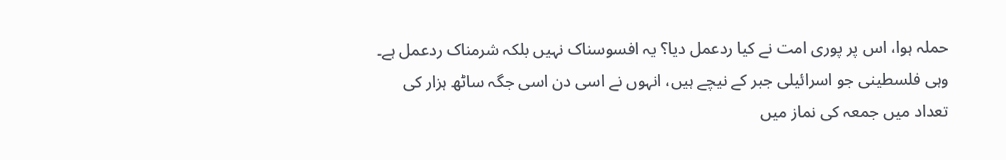حملہ ہوا، اس پر پوری امت نے کیا ردعمل دیا؟ یہ افسوسناک نہیں بلکہ شرمناک ردعمل ہے۔ وہی فلسطینی جو اسرائیلی جبر کے نیچے ہیں، انہوں نے اسی دن اسی جگہ ساٹھ ہزار کی تعداد میں جمعہ کی نماز میں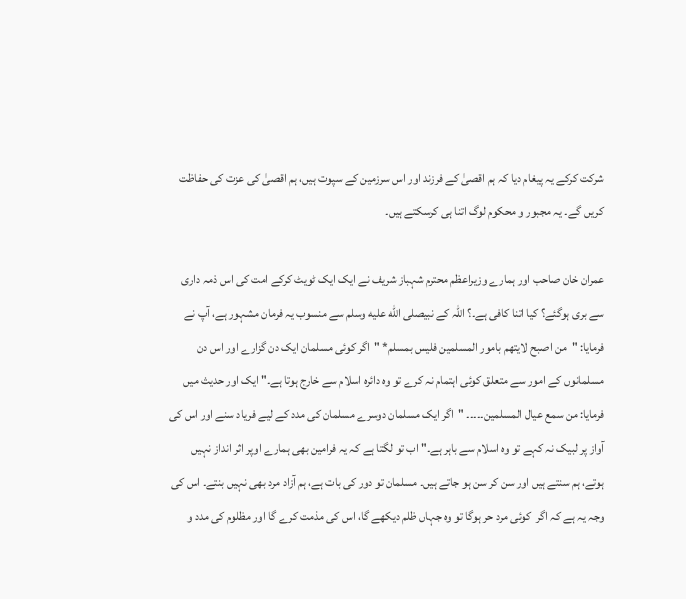شرکت کرکے یہ پیغام دیا کہ ہم اقصیٰ کے فرزند اور اس سرزمین کے سپوت ہیں، ہم اقصیٰ کی عزت کی حفاظت کریں گے۔ یہ مجبور و محکوم لوگ اتنا ہی کرسکتے ہیں۔

عمران خان صاحب اور ہمارے وزیراعظم محترم شہباز شریف نے ایک ایک ٹویٹ کرکے امت کی اس ذمہ داری سے بری ہوگئے؟ کیا اتنا کافی ہے۔؟ اللہ کے نبیصلى الله عليه وسلم سے منسوب یہ فرمان مشہور ہے، آپ نے فرمایا: "من اصبح لایتھم بامور المسلمین فلیس بمسلم* "اگر کوئی مسلمان ایک دن گزارے اور اس دن مسلمانوں کے امور سے متعلق کوئی اہتمام نہ کرے تو وہ دائرہ اسلام سے خارج ہوتا ہے۔" ایک اور حدیث میں فرمایا: من سمع عیال المسلمین۔۔۔۔۔ "اگر ایک مسلمان دوسرے مسلمان کی مدد کے لیے فریاد سنے اور اس کی آواز پر لبیک نہ کہے تو وہ اسلام سے باہر ہے۔" اب تو لگتا ہے کہ یہ فرامین بھی ہمارے اوپر اثر انداز نہیں ہوتے، ہم سنتے ہیں اور سن کر سن ہو جاتے ہیں۔ مسلمان تو دور کی بات ہے، ہم آزاد مرد بھی نہیں بنتے۔ اس کی وجہ یہ ہے کہ اگر  کوئی مرد حر ہوگا تو وہ جہاں ظلم دیکھے گا، اس کی مذمت کرے گا اور مظلوم کی مدد و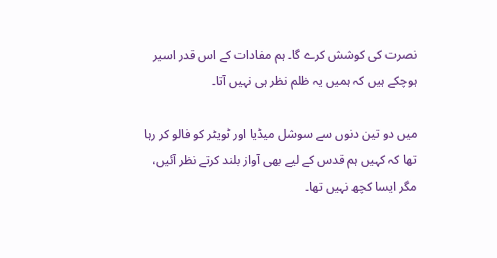نصرت کی کوشش کرے گا۔ ہم مفادات کے اس قدر اسیر ہوچکے ہیں کہ ہمیں یہ ظلم نظر ہی نہیں آتا۔

میں دو تین دنوں سے سوشل میڈیا اور ٹویٹر کو فالو کر رہا تھا کہ کہیں ہم قدس کے لیے بھی آواز بلند کرتے نظر آئیں، مگر ایسا کچھ نہیں تھا۔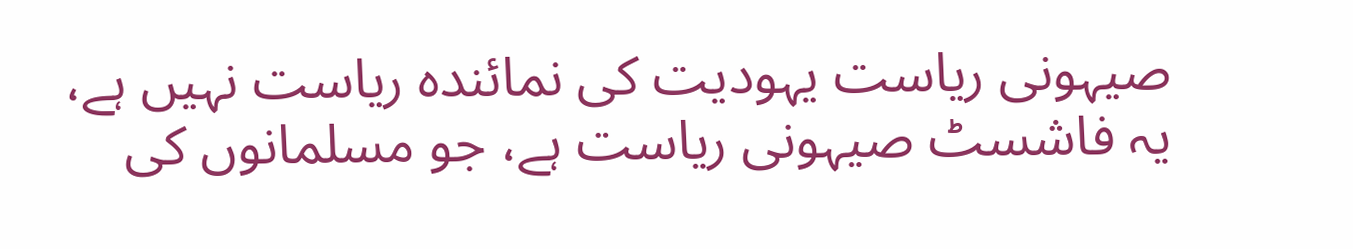صیہونی ریاست یہودیت کی نمائندہ ریاست نہیں ہے، یہ فاشسٹ صیہونی ریاست ہے، جو مسلمانوں کی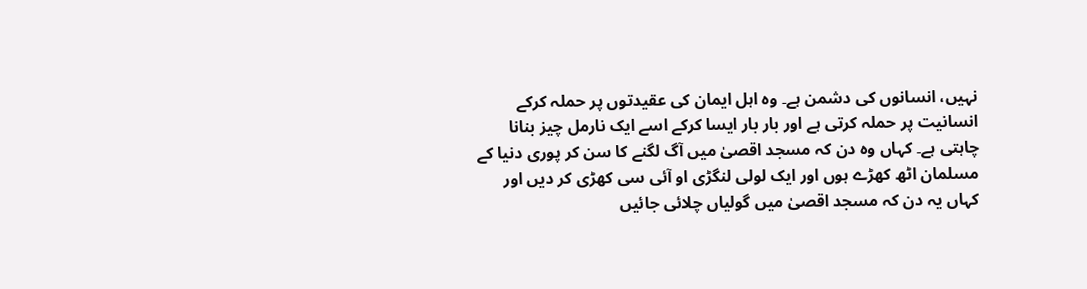نہیں، انسانوں کی دشمن ہے۔ وہ اہل ایمان کی عقیدتوں پر حملہ کرکے انسانیت پر حملہ کرتی ہے اور بار بار ایسا کرکے اسے ایک نارمل چیز بنانا چاہتی ہے۔ کہاں وہ دن کہ مسجد اقصیٰ میں آگ لگنے کا سن کر پوری دنیا کے مسلمان اٹھ کھڑے ہوں اور ایک لولی لنگڑی او آئی سی کھڑی کر دیں اور کہاں یہ دن کہ مسجد اقصیٰ میں گولیاں چلائی جائیں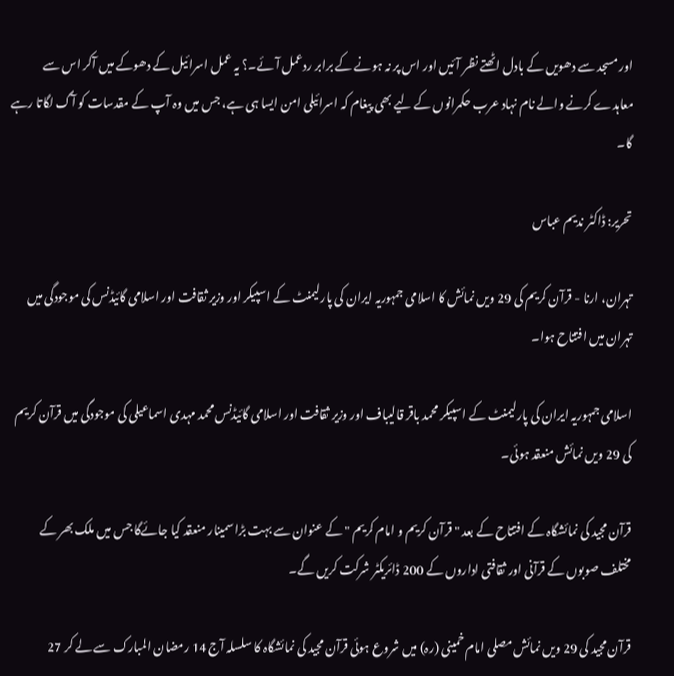اور مسجد سے دھویں کے بادل اٹھتے نظر آئیں اور اس پر نہ ہونے کے برابر ردعمل آئے۔؟ یہ عمل اسرائیل کے دھوکے میں آکر اس سے معاہدے کرنے والے نام نہاد عرب حکمرانوں کے لیے بھی پیغام کہ اسرائیلی امن ایسا ہی ہے، جس میں وہ آپ کے مقدسات کو آگ لگاتا رہے گا۔

تحریر: ڈاکٹر ندیم عباس

تہران، ارنا - قرآن کریم کی 29 ویں نمائش کا اسلامی جمہوریہ ایران کی پارلیمنٹ کے اسپیکر اور وزیر ثقافت اور اسلامی گائیڈنس کی موجودگی میں تہران میں افتتاح ہوا۔

اسلامی جمہوریہ ایران کی پارلیمنٹ کے اسپیکر محمد باقر قالیباف اور وزیر ثقافت اور اسلامی گائیڈنس محمد مہدی اسماعیلی کی موجودگی میں قرآن کریم کی 29 ویں نمائش منعقد ہوئی۔

قرآن مجید کی نمائشگاہ کے افتتاح کے بعد " قرآن کریم و امام کریم " کے عنوان سے بہت بڑا سمینار منعقد کیا جائےگا جس میں ملک بھر کے مختلف صوبوں کے قرآنی اور ثقافتی اداروں کے 200 ڈائریکٹر شرکت کریں گے۔

قرآن مجید کی 29 ویں نمائش مصلی امام خمینی (رہ) میں شروع ہوئی قرآن مجید کی نمائشگاہ کا سلسلہ آج 14 رمضان المبارک سے لے کر 27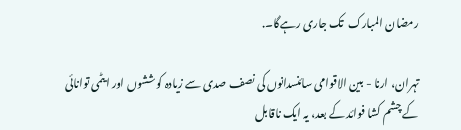رمضان المبارک  تک جاری رہےگا۔.

تہران، ارنا - بین الاقوامی سائنسدانوں کی نصف صدی سے زیادہ کوششوں اور ایٹمی توانائی کے چشم کشا فوائد کے بعد، یہ ایک ناقابل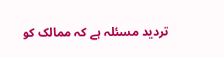تردید مسئلہ ہے کہ ممالک کو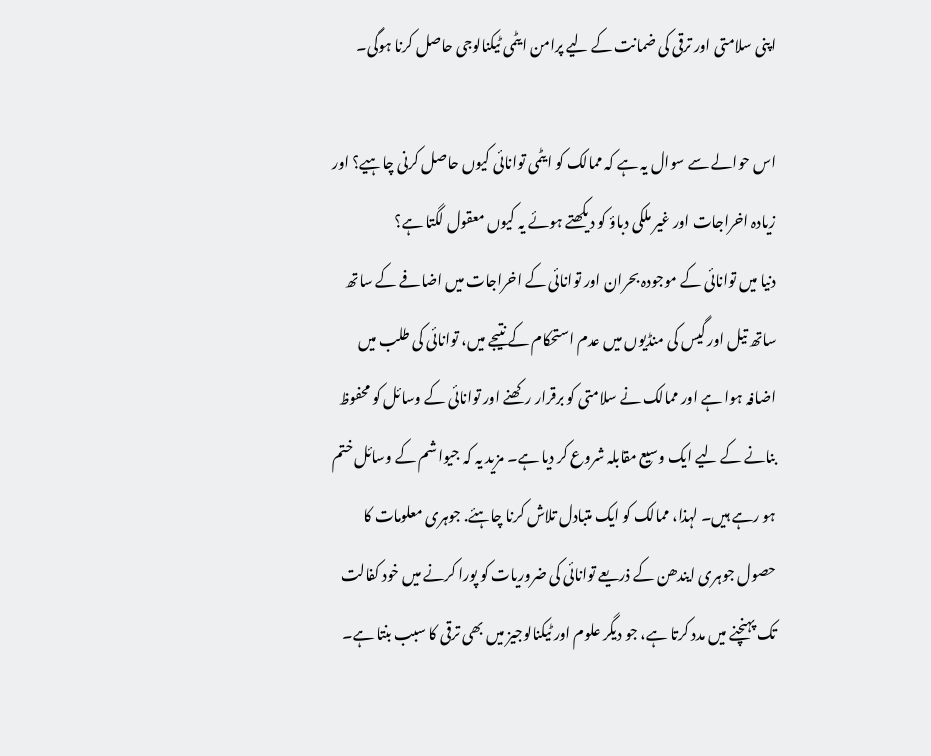اپنی سلامتی اور ترقی کی ضمانت کے لیے پرامن ایٹمی ٹیکنالوجی حاصل کرنا ہوگی۔

اس حوالے سے سوال یہ ہے کہ ممالک کو ایٹمی توانائی کیوں حاصل کرنی چاہیے؟ اور زیادہ اخراجات اور غیر ملکی دباؤ کو دیکھتے ہوئے یہ کیوں معقول لگتا ہے؟
دنیا میں توانائی کے موجودہ بحران اور توانائی کے اخراجات میں اضافے کے ساتھ ساتھ تیل اور گیس کی منڈیوں میں عدم استحکام کے نتیجے میں، توانائی کی طلب میں اضافہ ہوا ہے اور ممالک نے سلامتی کو برقرار رکھنے اور توانائی کے وسائل کو محفوظ بنانے کے لیے ایک وسیع مقابلہ شروع کر دیا ہے۔ مزید یہ کہ جیواشم کے وسائل ختم ہو رہے ہیں۔ لہذا، ممالک کو ایک متبادل تلاش کرنا چاہئے. جوہری معلومات کا حصول جوہری ایندھن کے ذریعے توانائی کی ضروریات کو پورا کرنے میں خود کفالت تک پہنچنے میں مدد کرتا ہے، جو دیگر علوم اور ٹیکنالوجیز میں بھی ترقی کا سبب بنتا ہے۔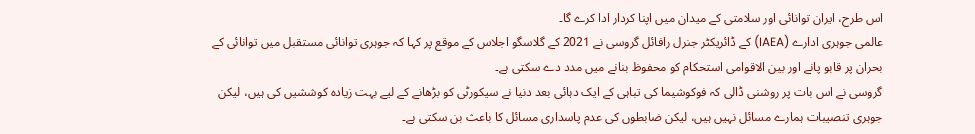اس طرح، ایران توانائی اور سلامتی کے میدان میں اپنا کردار ادا کرے گا۔
عالمی جوہری ادارے (IAEA) کے ڈائریکٹر جنرل رافائل گروسی نے 2021 کے گلاسگو اجلاس کے موقع پر کہا کہ جوہری توانائی مستقبل میں توانائی کے بحران پر قابو پانے اور بین الاقوامی استحکام کو محفوظ بنانے میں مدد دے سکتی ہے۔
گروسی نے اس بات پر روشنی ڈالی کہ فوکوشیما کی تباہی کے ایک دہائی بعد دنیا نے سیکورٹی کو بڑھانے کے لیے بہت زیادہ کوششیں کی ہیں، لیکن جوہری تنصیبات ہمارے مسائل نہیں ہیں، لیکن ضابطوں کی عدم پاسداری مسائل کا باعث بن سکتی ہے۔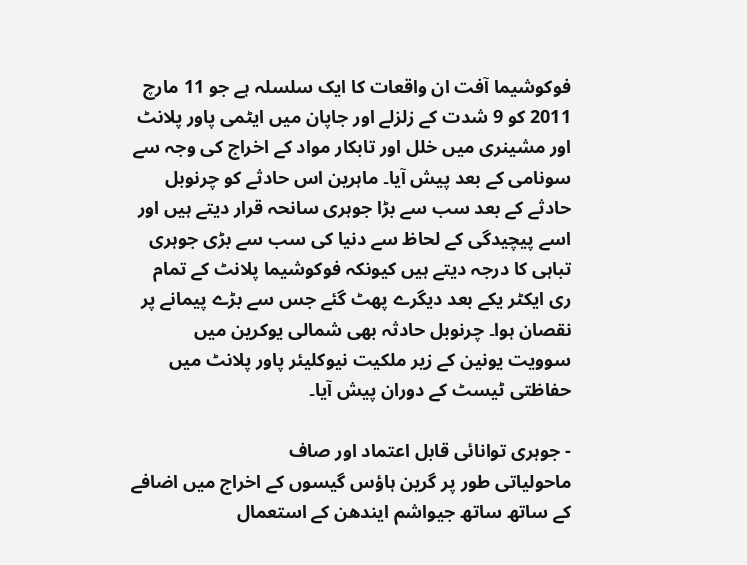فوکوشیما آفت ان واقعات کا ایک سلسلہ ہے جو 11 مارچ 2011 کو 9 شدت کے زلزلے اور جاپان میں ایٹمی پاور پلانٹ اور مشینری میں خلل اور تابکار مواد کے اخراج کی وجہ سے سونامی کے بعد پیش آیا۔ ماہرین اس حادثے کو چرنوبل حادثے کے بعد سب سے بڑا جوہری سانحہ قرار دیتے ہیں اور اسے پیچیدگی کے لحاظ سے دنیا کی سب سے بڑی جوہری تباہی کا درجہ دیتے ہیں کیونکہ فوکوشیما پلانٹ کے تمام ری ایکٹر یکے بعد دیگرے پھٹ گئے جس سے بڑے پیمانے پر نقصان ہوا۔ چرنوبل حادثہ بھی شمالی یوکرین میں سوویت یونین کے زیر ملکیت نیوکلیئر پاور پلانٹ میں حفاظتی ٹیسٹ کے دوران پیش آیا۔

- جوہری توانائی قابل اعتماد اور صاف
ماحولیاتی طور پر گرین ہاؤس گیسوں کے اخراج میں اضافے کے ساتھ ساتھ جیواشم ایندھن کے استعمال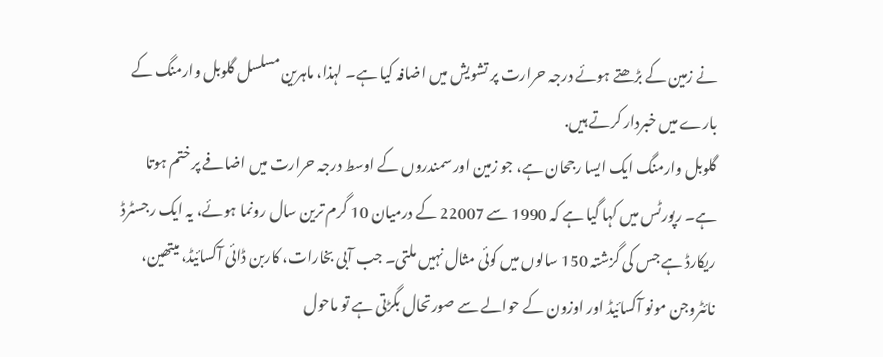نے زمین کے بڑھتے ہوئے درجہ حرارت پر تشویش میں اضافہ کیا ہے۔ لہذا، ماہرین مسلسل گلوبل وارمنگ کے بارے میں خبردار کرتے ہیں.
گلوبل وارمنگ ایک ایسا رجحان ہے، جو زمین اور سمندروں کے اوسط درجہ حرارت میں اضافے پر ختم ہوتا ہے۔ رپورٹس میں کہا گیا ہے کہ 1990 سے 22007 کے درمیان 10 گرم ترین سال رونما ہوئے، یہ ایک رجسٹرڈ ریکارڈ ہے جس کی گزشتہ 150 سالوں میں کوئی مثال نہیں ملتی۔ جب آبی بخارات، کاربن ڈائی آکسائیڈ، میتھین، نائٹروجن مونو آکسائیڈ اور اوزون کے حوالے سے صورتحال بگڑتی ہے تو ماحول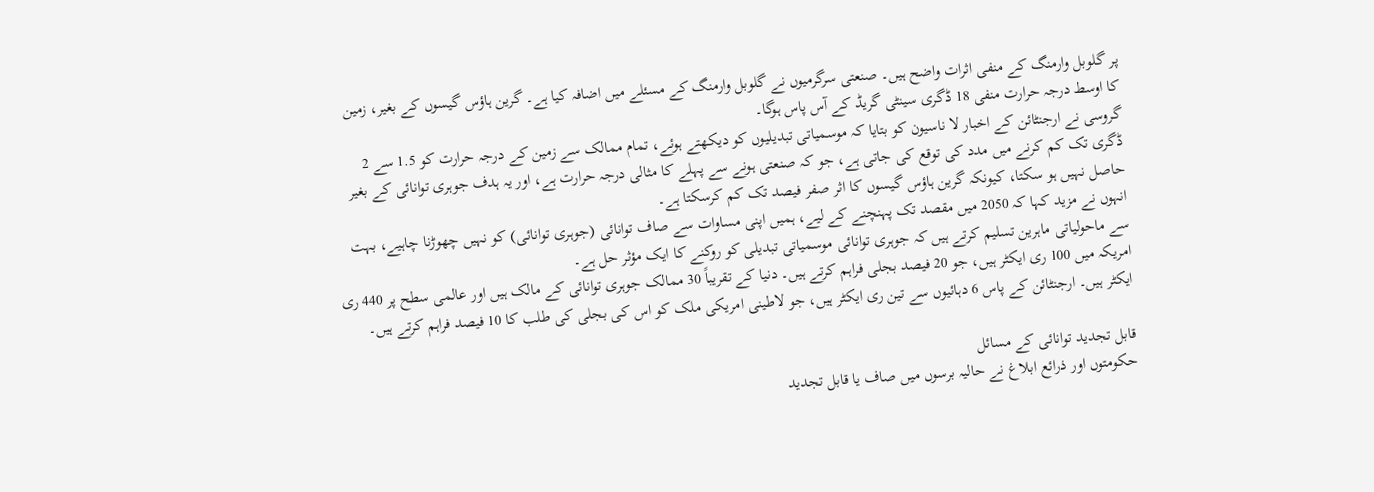پر گلوبل وارمنگ کے منفی اثرات واضح ہیں۔ صنعتی سرگرمیوں نے گلوبل وارمنگ کے مسئلے میں اضافہ کیا ہے۔ گرین ہاؤس گیسوں کے بغیر، زمین کا اوسط درجہ حرارت منفی 18 ڈگری سینٹی گریڈ کے آس پاس ہوگا۔
گروسی نے ارجنٹائن کے اخبار لا ناسیون کو بتایا کہ موسمیاتی تبدیلیوں کو دیکھتے ہوئے، تمام ممالک سے زمین کے درجہ حرارت کو 1.5 سے 2 ڈگری تک کم کرنے میں مدد کی توقع کی جاتی ہے، جو کہ صنعتی ہونے سے پہلے کا مثالی درجہ حرارت ہے، اور یہ ہدف جوہری توانائی کے بغیر حاصل نہیں ہو سکتا، کیونکہ گرین ہاؤس گیسوں کا اثر صفر فیصد تک کم کرسکتا ہے۔
انہوں نے مزید کہا کہ 2050 میں مقصد تک پہنچنے کے لیے، ہمیں اپنی مساوات سے صاف توانائی (جوہری توانائی) کو نہیں چھوڑنا چاہیے، بہت سے ماحولیاتی ماہرین تسلیم کرتے ہیں کہ جوہری توانائی موسمیاتی تبدیلی کو روکنے کا ایک مؤثر حل ہے۔
امریکہ میں 100 ری ایکٹر ہیں، جو 20 فیصد بجلی فراہم کرتے ہیں۔ دنیا کے تقریباً 30 ممالک جوہری توانائی کے مالک ہیں اور عالمی سطح پر 440 ری ایکٹر ہیں۔ ارجنٹائن کے پاس 6 دہائیوں سے تین ری ایکٹر ہیں، جو لاطینی امریکی ملک کو اس کی بجلی کی طلب کا 10 فیصد فراہم کرتے ہیں۔

قابل تجدید توانائی کے مسائل
حکومتوں اور ذرائع ابلاغ نے حالیہ برسوں میں صاف یا قابل تجدید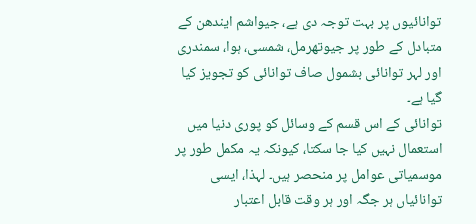توانائیوں پر بہت توجہ دی ہے، جیواشم ایندھن کے متبادل کے طور پر جیوتھرمل، شمسی، ہوا، سمندری اور لہر توانائی بشمول صاف توانائی کو تجویز کیا گیا ہے۔
توانائی کے اس قسم کے وسائل کو پوری دنیا میں استعمال نہیں کیا جا سکتا، کیونکہ یہ مکمل طور پر موسمیاتی عوامل پر منحصر ہیں۔ لہذا، ایسی توانائیاں ہر جگہ اور ہر وقت قابل اعتبار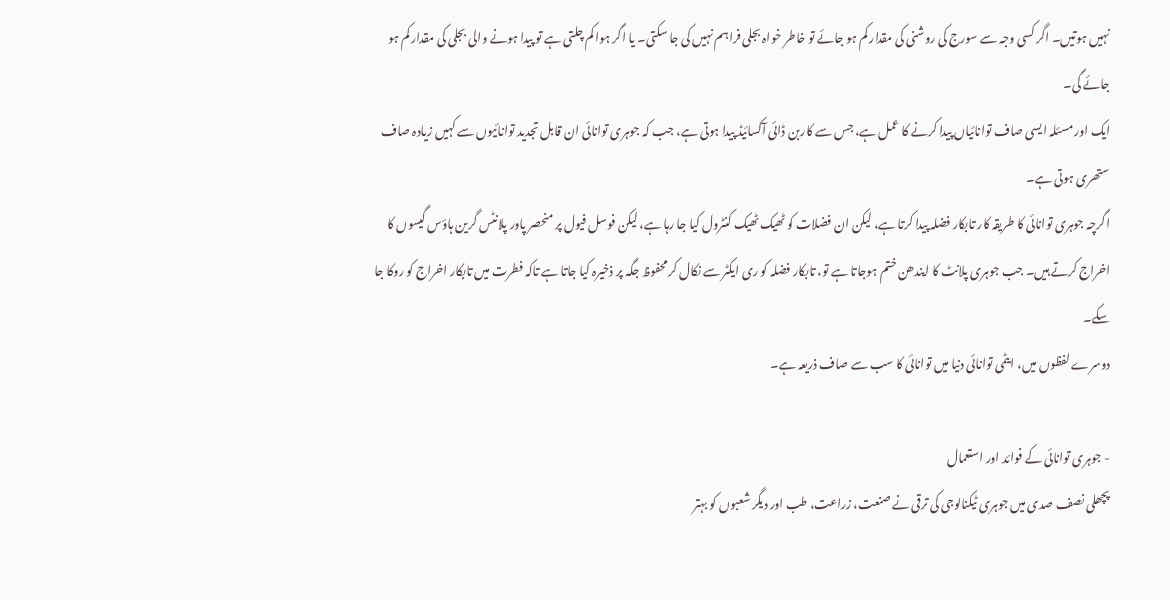نہیں ہوتیں۔ اگر کسی وجہ سے سورج کی روشنی کی مقدار کم ہو جائے تو خاطر خواہ بجلی فراہم نہیں کی جا سکتی۔ یا اگر ہوا کم چلتی ہے تو پیدا ہونے والی بجلی کی مقدار کم ہو جائے گی۔
ایک اور مسئلہ ایسی صاف توانائیاں پیدا کرنے کا عمل ہے، جس سے کاربن ڈائی آکسائیڈ پیدا ہوتی ہے، جب کہ جوہری توانائی ان قابل تجدید توانائیوں سے کہیں زیادہ صاف ستھری ہوتی ہے۔
اگرچہ جوہری توانائی کا طریقہ کار تابکار فضلہ پیدا کرتا ہے، لیکن ان فضلات کو ٹھیک ٹھیک کنٹرول کیا جا رہا ہے، لیکن فوسل فیول پر منحصر پاور پلانٹس گرین ہاؤس گیسوں کا اخراج کرتے ہیں۔ جب جوہری پلانٹ کا ایندھن ختم ہوجاتا ہے تو، تابکار فضلہ کو ری ایکٹر سے نکال کر محفوظ جگہ پر ذخیرہ کیا جاتا ہے تاکہ فطرت میں تابکار اخراج کو روکا جا سکے۔
دوسرے لفظوں میں، ایٹمی توانائی دنیا میں توانائی کا سب سے صاف ذریعہ ہے۔

- جوہری توانائی کے فوائد اور استعمال
پچھلی نصف صدی میں جوہری ٹیکنالوجی کی ترقی نے صنعت، زراعت، طب اور دیگر شعبوں کو بہتر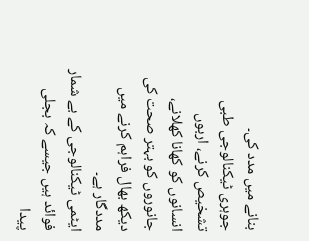بنانے میں مدد کی۔
جوہری ٹیکنالوجی طبی تشخیص کرنے، اربوں انسانوں کو کھانا کھلانے، جانوروں کو بہتر صحت کی دیکھ بھال فراہم کرنے میں مددگار ہے۔
ایٹمی ٹیکنالوجی کے بے شمار فوائد ہیں جیسے کہ بجلی پیدا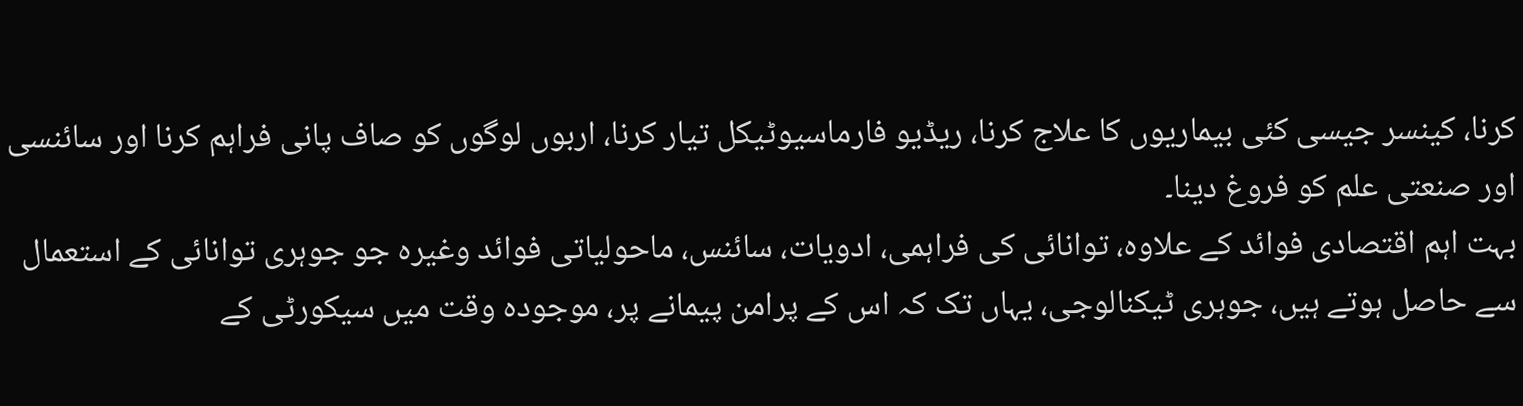کرنا، کینسر جیسی کئی بیماریوں کا علاج کرنا، ریڈیو فارماسیوٹیکل تیار کرنا، اربوں لوگوں کو صاف پانی فراہم کرنا اور سائنسی اور صنعتی علم کو فروغ دینا۔
بہت اہم اقتصادی فوائد کے علاوہ، توانائی کی فراہمی، ادویات، سائنس، ماحولیاتی فوائد وغیرہ جو جوہری توانائی کے استعمال سے حاصل ہوتے ہیں، جوہری ٹیکنالوجی، یہاں تک کہ اس کے پرامن پیمانے پر، موجودہ وقت میں سیکورٹی کے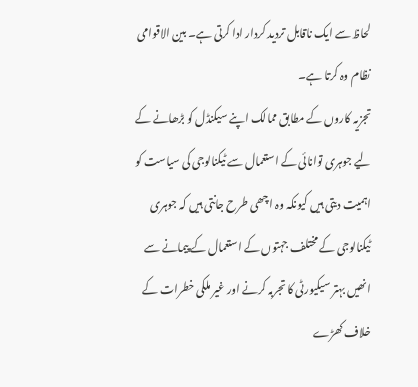لحاظ سے ایک ناقابل تردید کردار ادا کرتی ہے۔ بین الاقوامی نظام وہ کرتا ہے۔
تجزیہ کاروں کے مطابق ممالک اپنے سیکنڈل کو بڑھانے کے لیے جوہری توانائی کے استعمال سے ٹیکنالوجی کی سیاست کو اہمیت دیتی ہیں کیونکہ وہ اچھی طرح جانتی ہیں کہ جوہری ٹیکنالوجی کے مختلف جہتوں کے استعمال کے پیمانے سے انھیں بہتر سیکیورٹی کا تجربہ کرنے اور غیر ملکی خطرات کے خلاف کھڑے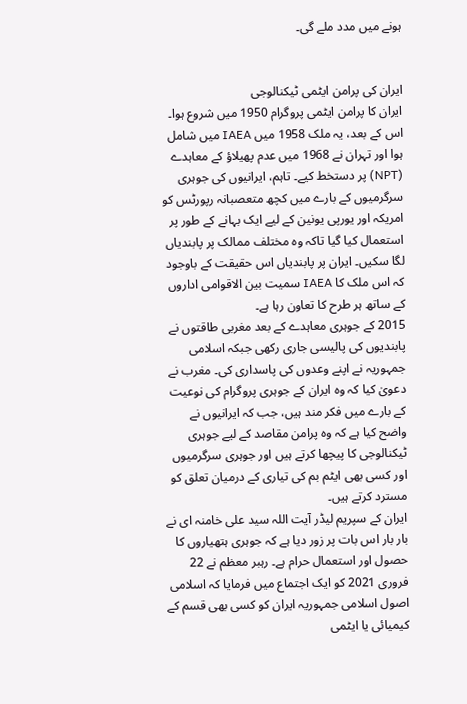ہونے میں مدد ملے گی۔


ایران کی پرامن ایٹمی ٹیکنالوجی
ایران کا پرامن ایٹمی پروگرام 1950 میں شروع ہوا۔ اس کے بعد، یہ ملک 1958 میں IAEA میں شامل ہوا اور تہران نے 1968 میں عدم پھیلاؤ کے معاہدے (NPT) پر دستخط کیے۔ تاہم، ایرانیوں کی جوہری سرگرمیوں کے بارے میں کچھ متعصبانہ رپورٹس کو امریکہ اور یورپی یونین کے لیے ایک بہانے کے طور پر استعمال کیا گیا تاکہ وہ مختلف ممالک پر پابندیاں لگا سکیں۔ ایران پر پابندیاں اس حقیقت کے باوجود کہ اس ملک کا IAEA سمیت بین الاقوامی اداروں کے ساتھ ہر طرح کا تعاون رہا ہے۔
2015 کے جوہری معاہدے کے بعد مغربی طاقتوں نے پابندیوں کی پالیسی جاری رکھی جبکہ اسلامی جمہوریہ نے اپنے وعدوں کی پاسداری کی۔ مغرب نے دعویٰ کیا کہ وہ ایران کے جوہری پروگرام کی نوعیت کے بارے میں فکر مند ہیں، جب کہ ایرانیوں نے واضح کیا ہے کہ وہ پرامن مقاصد کے لیے جوہری ٹیکنالوجی کا پیچھا کرتے ہیں اور جوہری سرگرمیوں اور کسی بھی ایٹم بم کی تیاری کے درمیان تعلق کو مسترد کرتے ہیں۔
ایران کے سپریم لیڈر آیت اللہ سید علی خامنہ ای نے بار بار اس بات پر زور دیا ہے کہ جوہری ہتھیاروں کا حصول اور استعمال حرام ہے۔ رہبر معظم نے 22 فروری 2021 کو ایک اجتماع میں فرمایا کہ اسلامی اصول اسلامی جمہوریہ ایران کو کسی بھی قسم کے کیمیائی یا ایٹمی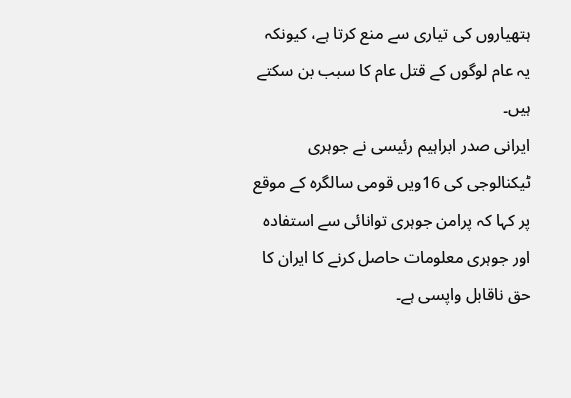ہتھیاروں کی تیاری سے منع کرتا ہے، کیونکہ یہ عام لوگوں کے قتل عام کا سبب بن سکتے ہیں۔
ایرانی صدر ابراہیم رئیسی نے جوہری ٹیکنالوجی کی 16ویں قومی سالگرہ کے موقع پر کہا کہ پرامن جوہری توانائی سے استفادہ اور جوہری معلومات حاصل کرنے کا ایران کا حق ناقابل واپسی ہے۔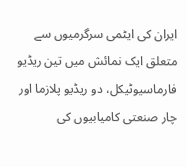ایران کی ایٹمی سرگرمیوں سے متعلق ایک نمائش میں تین ریڈیو فارماسیوٹیکل، دو ریڈیو پلازما اور چار صنعتی کامیابیوں کی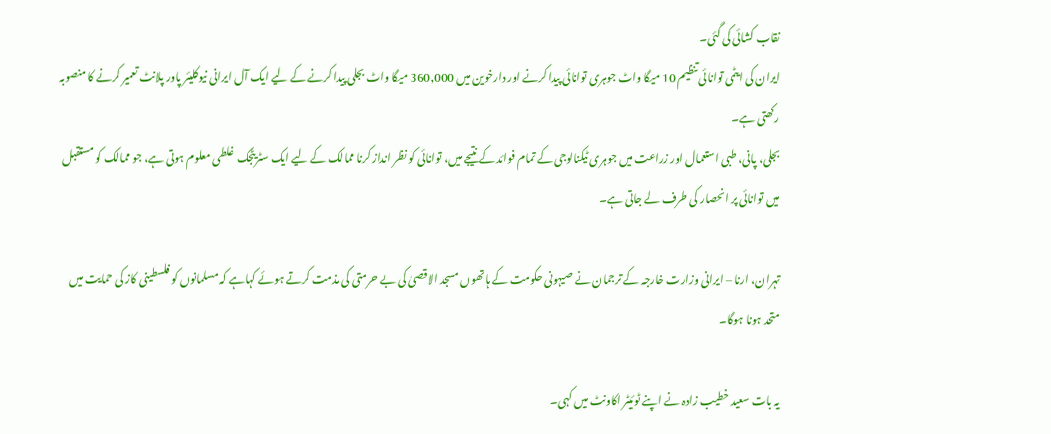نقاب کشائی کی گئی۔
ایران کی ایٹمی توانائی تنظیم 10 میگا واٹ جوہری توانائی پیدا کرنے اور دارخوین میں 360,000 میگا واٹ بجلی پیدا کرنے کے لیے ایک آل ایرانی نیوکلیئر پاور پلانٹ تعمیر کرنے کا منصوبہ رکھتی ہے۔
بجلی، پانی، طبی استعمال اور زراعت میں جوہری ٹیکنالوجی کے تمام فوائد کے نتیجے میں، توانائی کو نظر انداز کرنا ممالک کے لیے ایک سٹریٹجک غلطی معلوم ہوتی ہے، جو ممالک کو مستقبل میں توانائی پر انحصار کی طرف لے جاتی ہے۔

تہران، ارنا – ایرانی وزارت خارجہ کے ترجمان نے صیہونی حکومت کے ہاتھوں مسجد الاقصیٰ کی بے حرمتی کی مذمت کرتے ہوئے کہاہے کہ مسلمانوں کو فلسطینی کاز کی حمایت میں متحد ہونا ہوگا۔

یہ بات سعید خطیب زادہ نے اپنے ٹوئیٹر اکاونٹ میں کہی۔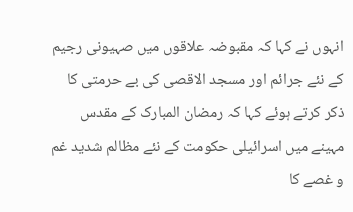انہوں نے کہا کہ مقبوضہ علاقوں میں صہیونی رجیم کے نئے جرائم اور مسجد الاقصی کی بے حرمتی کا ذکر کرتے ہوئے کہا کہ رمضان المبارک کے مقدس مہینے میں اسرائیلی حکومت کے نئے مظالم شدید غم و غصے کا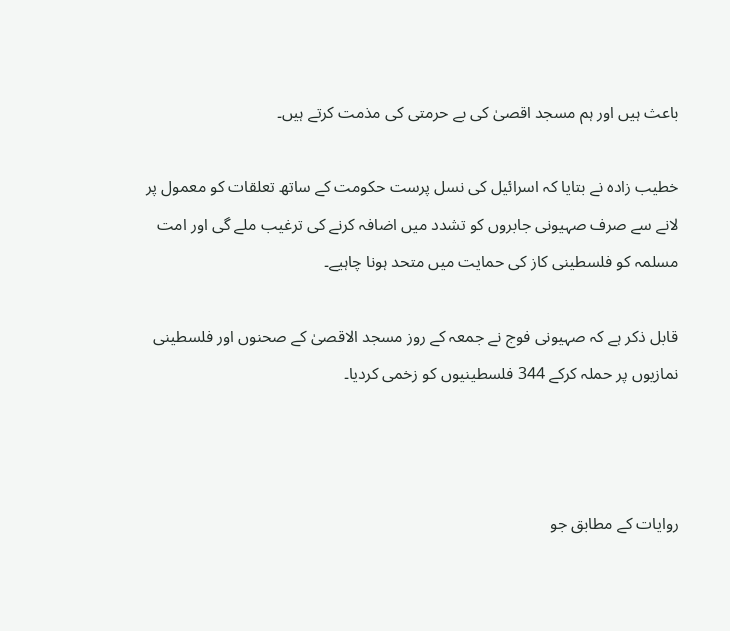باعث ہیں اور ہم مسجد اقصیٰ کی بے حرمتی کی مذمت کرتے ہیں۔

خطیب زادہ نے بتایا کہ اسرائیل کی نسل پرست حکومت کے ساتھ تعلقات کو معمول پر لانے سے صرف صہیونی جابروں کو تشدد میں اضافہ کرنے کی ترغیب ملے گی اور امت مسلمہ کو فلسطینی کاز کی حمایت میں متحد ہونا چاہیے۔

قابل ذکر ہے کہ صہیونی فوج نے جمعہ کے روز مسجد الاقصیٰ کے صحنوں اور فلسطینی نمازیوں پر حملہ کرکے 344 فلسطینیوں کو زخمی کردیا۔



روایات کے مطابق جو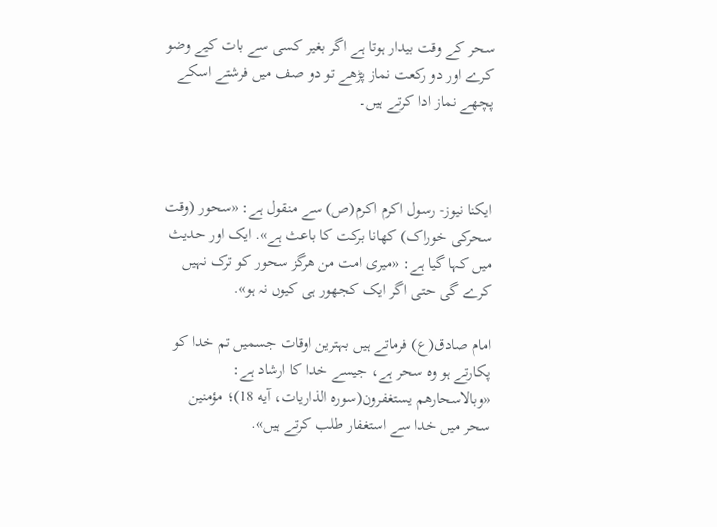سحر کے وقت بیدار ہوتا ہے اگر بغیر کسی سے بات کیے وضو کرے اور دو رکعت نماز پڑھے تو دو صف میں فرشتے اسکے پچھے نماز ادا کرتے ہیں۔



ایکنا نیوز- رسول اکرم اکرم(ص) سے منقول ہے: «سحور (وقت سحرکی خوراک) کھانا برکت کا باعث ہے». ایک اور حدیث میں کہا گیا ہے: «میری امت من هرگز سحور کو ترک نہیں کرے گی حتی اگر ایک کجھور ہی کیوں نہ ہو».

امام صادق(ع) فرماتے ہیں بہترین اوقات جسمیں تم خدا کو پکارتے ہو وہ سحر ہے، جیسے خدا کا ارشاد ہے: «وبالاسحارهم یستغفرون(سوره الذاریات، آیه 18)؛ مؤمنین سحر میں خدا سے استغفار طلب کرتے ہیں».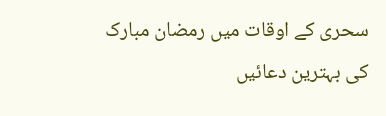سحری کے اوقات میں رمضان مبارک کی بہترین دعائیں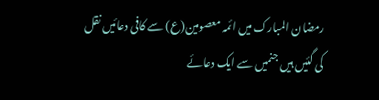رمضان المبارک میں ائمہ معصومین(ع) سے کافی دعائیں نقل کی گئیں ہیں جنمیں سے ایک دعائے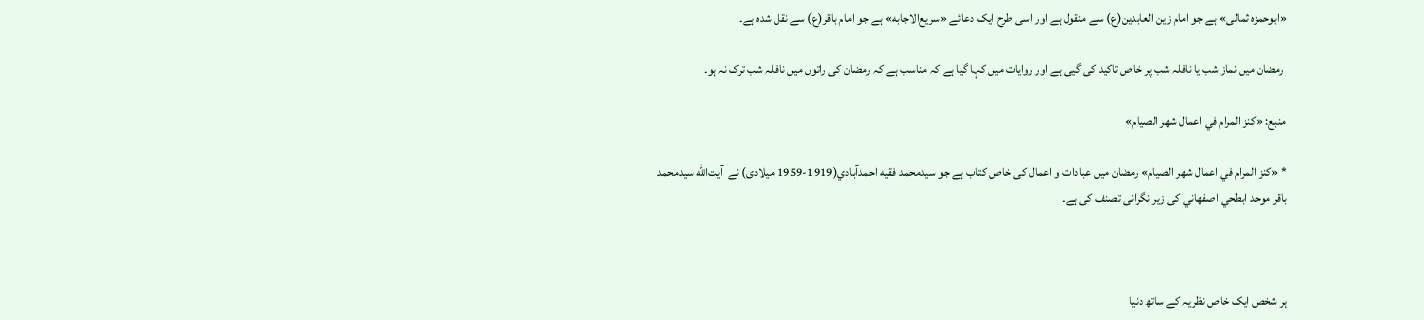«ابوحمزه ثمالی» ہے جو امام زین العابدین(ع) سے منقول ہے اور اسی طرح ایک دعائے «سریع‌الاجابه» ہے جو امام باقر(ع) سے نقل شدہ ہے۔

 رمضان میں نماز شب یا نافلہ شب پر خاص تاکید کی گیی ہے اور روایات میں کہا گیا ہے کہ مناسب ہے کہ رمضان کی راتوں میں نافلہ شب ترک نہ ہو۔

منبع: «كنز المرام في اعمال شهر الصيام»

* «كنز المرام في اعمال شهر الصيام» رمضان میں عبادات و اعمال کی خاص کتاب ہے جو سيدمحمد فقيه احمدآبادي(1919-1959 میلادی) نے  آيت‌الله سيدمحمد باقر موحد ابطحي اصفهاني کی زیر نگرانی تصنف کی ہے۔



ہر شخص ایک خاص نظریہ کے ساتھ دنیا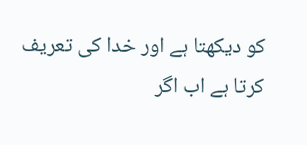کو دیکھتا ہے اور خدا کی تعریف کرتا ہے اب اگر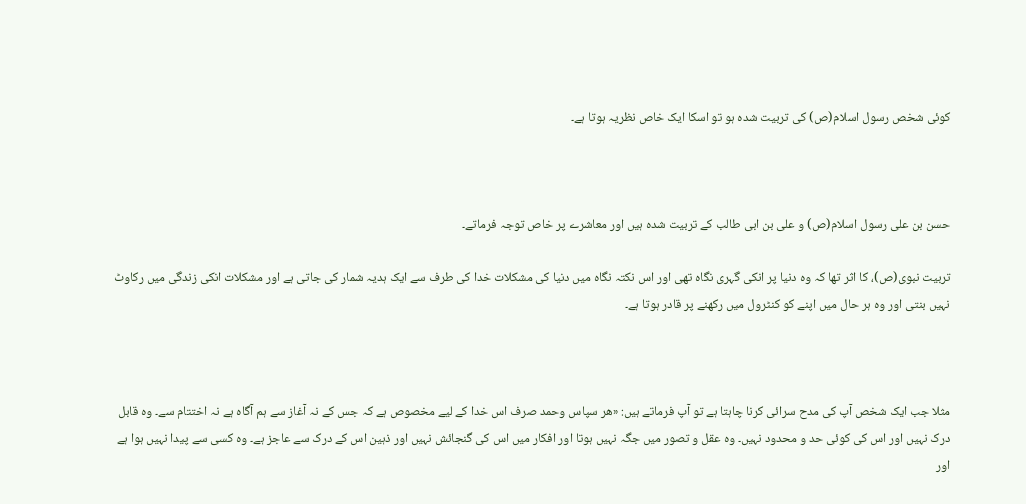کوئی شخص رسول اسلام(ص) کی تربیت شدہ ہو تو اسکا ایک خاص نظریہ ہوتا ہے۔



حسن بن علی رسول اسلام(ص) و علی بن ابی طالب کے تربیت شدہ ہیں اور معاشرے پر خاص توجہ فرماتے۔

تربیت نبوی(ص)، کا اثر تھا کہ وہ دنیا پر انکی گہری نگاہ تھی اور اس نکتہ نگاہ میں دنیا کی مشکلات خدا کی طرف سے ایک ہدیہ شمار کی جاتی ہے اور مشکلات انکی زندگی میں رکاوٹ نہیں بنتی اور وہ ہر حال میں اپنے کو کنٹرول میں رکھنے پر قادر ہوتا ہے۔



مثلا جب ایک شخص آپ کی مدح سرائی کرنا چاہتا ہے تو آپ فرماتے ہیں: «هر سپاس وحمد صرف اس خدا کے لیے مخصوص ہے کہ جس کے نہ آغاز سے ہم آگاہ ہے نہ اختتام سے۔ وہ قابل درک نہیں اور اس کی کوئی حد و محدود نہیں۔ وہ عقل و تصور میں جگہ نہیں ہوتا اور افکار میں اس کی گنجائش نہیں اور ذہین اس کے درک سے عاجز ہے۔ وہ کسی سے پیدا نہیں ہوا ہے اور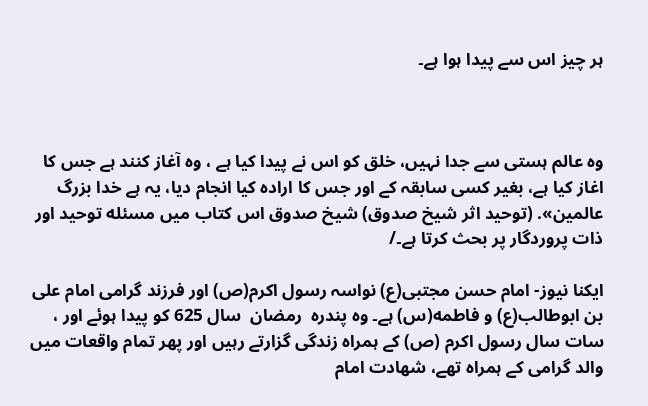ہر چیز اس سے پیدا ہوا ہے۔



وہ عالم ہستی سے جدا نہیں، خلق کو اس نے پیدا کیا ہے ، وہ آغاز کنند ہے جس کا اغاز کیا ہے، بغیر کسی سابقہ کے اور جس کا ارادہ کیا انجام دیا، یہ ہے خدا بزرگ عالمین». (توحید اثر شیخ صدوق) شیخ صدوق اس کتاب میں مسئله توحید اور ذات پروردگار پر بحث کرتا ہے۔/

ایکنا نیوز- امام حسن مجتبی(ع) نواسہ رسول اکرم(ص) اور فرزند گرامی امام علی بن ابوطالب(ع) و فاطمه(س) ہے۔ وہ پندرہ  رمضان  سال 625 کو پیدا ہوئے اور ، سات سال رسول اکرم (ص) کے ہمراہ زندگی گزارتے رہیں اور پھر تمام واقعات میں والد گرامی کے ہمراہ تھے، شهادت امام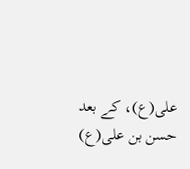علی(ع)، کے بعد  حسن بن علی(ع)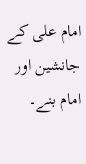امام علی کے جانشین اور امام بنے۔